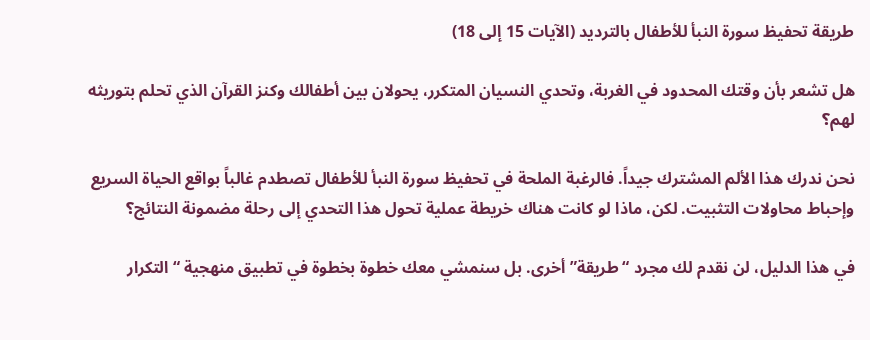طريقة تحفيظ سورة النبأ للأطفال بالترديد (الآيات 15 إلى 18)

هل تشعر بأن وقتك المحدود في الغربة، وتحدي النسيان المتكرر، يحولان بين أطفالك وكنز القرآن الذي تحلم بتوريثه لهم؟

نحن ندرك هذا الألم المشترك جيداً. فالرغبة الملحة في تحفيظ سورة النبأ للأطفال تصطدم غالباً بواقع الحياة السريع وإحباط محاولات التثبيت. لكن، ماذا لو كانت هناك خريطة عملية تحول هذا التحدي إلى رحلة مضمونة النتائج؟

في هذا الدليل، لن نقدم لك مجرد “طريقة” أخرى. بل سنمشي معك خطوة بخطوة في تطبيق منهجية “التكرار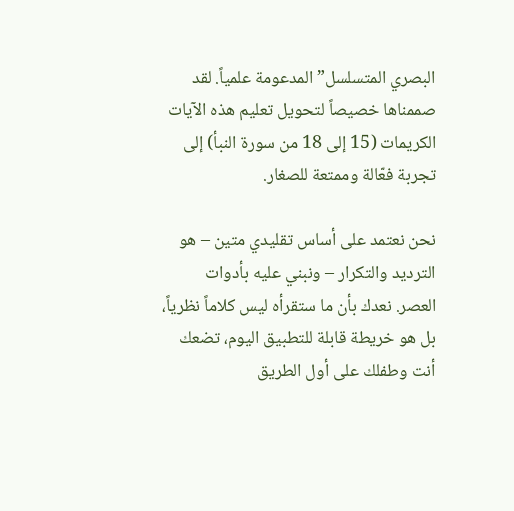البصري المتسلسل” المدعومة علمياً. لقد صممناها خصيصاً لتحويل تعليم هذه الآيات الكريمات (15 إلى 18 من سورة النبأ) إلى تجربة فعّالة وممتعة للصغار.

نحن نعتمد على أساس تقليدي متين – هو الترديد والتكرار – ونبني عليه بأدوات العصر. نعدك بأن ما ستقرأه ليس كلاماً نظرياً، بل هو خريطة قابلة للتطبيق اليوم، تضعك أنت وطفلك على أول الطريق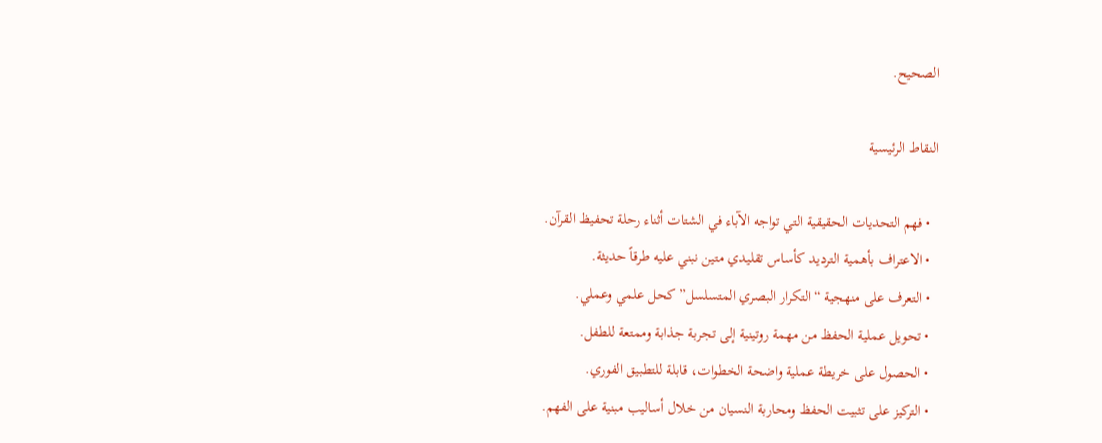الصحيح.

النقاط الرئيسية

  • فهم التحديات الحقيقية التي تواجه الآباء في الشتات أثناء رحلة تحفيظ القرآن.
  • الاعتراف بأهمية الترديد كأساس تقليدي متين نبني عليه طرقاً حديثة.
  • التعرف على منهجية “التكرار البصري المتسلسل” كحل علمي وعملي.
  • تحويل عملية الحفظ من مهمة روتينية إلى تجربة جذابة وممتعة للطفل.
  • الحصول على خريطة عملية واضحة الخطوات، قابلة للتطبيق الفوري.
  • التركيز على تثبيت الحفظ ومحاربة النسيان من خلال أساليب مبنية على الفهم.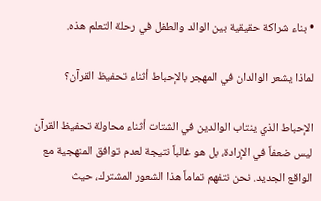• بناء شراكة حقيقية بين الوالد والطفل في رحلة التعلم هذه.

لماذا يشعر الوالدان في المهجر بالإحباط أثناء تحفيظ القرآن؟

الإحباط الذي ينتاب الوالدين في الشتات أثناء محاولة تحفيظ القرآن ليس ضعفاً في الإرادة، بل هو غالباً نتيجة لعدم توافق المنهجية مع الواقع الجديد. نحن نتفهم تماماً هذا الشعور المشترك، حيث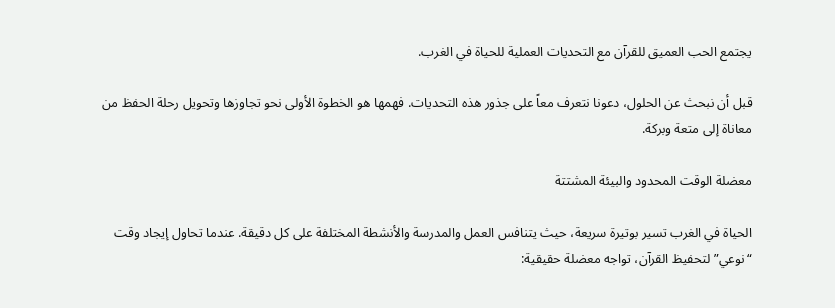يجتمع الحب العميق للقرآن مع التحديات العملية للحياة في الغرب.

قبل أن نبحث عن الحلول، دعونا نتعرف معاً على جذور هذه التحديات. فهمها هو الخطوة الأولى نحو تجاوزها وتحويل رحلة الحفظ من معاناة إلى متعة وبركة.

معضلة الوقت المحدود والبيئة المشتتة

الحياة في الغرب تسير بوتيرة سريعة، حيث يتنافس العمل والمدرسة والأنشطة المختلفة على كل دقيقة. عندما تحاول إيجاد وقت “نوعي” لتحفيظ القرآن، تواجه معضلة حقيقية: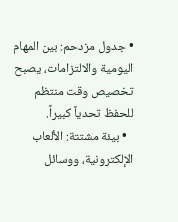• جدول مزدحم: بين المهام اليومية والالتزامات، يصبح تخصيص وقت منتظم للحفظ تحدياً كبيراً.
  • بيئة مشتتة: الألعاب الإلكترونية، ووسائل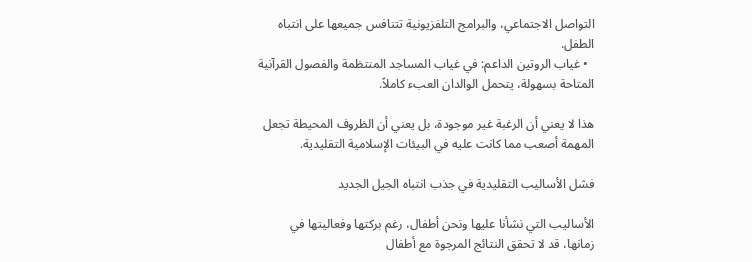التواصل الاجتماعي، والبرامج التلفزيونية تتنافس جميعها على انتباه الطفل.
  • غياب الروتين الداعم: في غياب المساجد المنتظمة والفصول القرآنية المتاحة بسهولة، يتحمل الوالدان العبء كاملاً.

هذا لا يعني أن الرغبة غير موجودة، بل يعني أن الظروف المحيطة تجعل المهمة أصعب مما كانت عليه في البيئات الإسلامية التقليدية.

فشل الأساليب التقليدية في جذب انتباه الجيل الجديد

الأساليب التي نشأنا عليها ونحن أطفال، رغم بركتها وفعاليتها في زمانها، قد لا تحقق النتائج المرجوة مع أطفال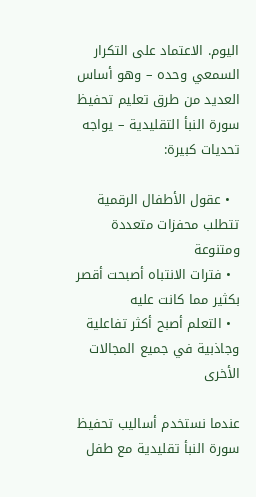اليوم. الاعتماد على التكرار السمعي وحده – وهو أساس العديد من طرق تعليم تحفيظ سورة النبأ التقليدية – يواجه تحديات كبيرة:

  • عقول الأطفال الرقمية تتطلب محفزات متعددة ومتنوعة
  • فترات الانتباه أصبحت أقصر بكثير مما كانت عليه
  • التعلم أصبح أكثر تفاعلية وجاذبية في جميع المجالات الأخرى

عندما نستخدم أساليب تحفيظ سورة النبأ تقليدية مع طفل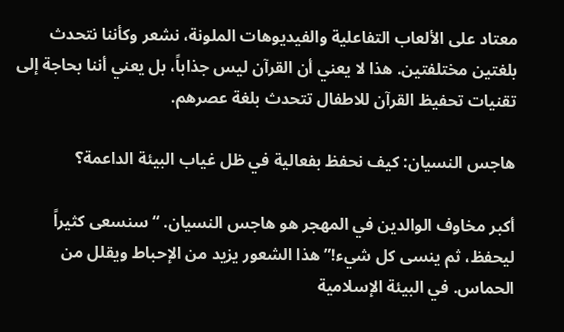معتاد على الألعاب التفاعلية والفيديوهات الملونة، نشعر وكأننا نتحدث بلغتين مختلفتين. هذا لا يعني أن القرآن ليس جذاباً، بل يعني أننا بحاجة إلى تقنيات تحفيظ القرآن للاطفال تتحدث بلغة عصرهم.

هاجس النسيان: كيف نحفظ بفعالية في ظل غياب البيئة الداعمة؟

أكبر مخاوف الوالدين في المهجر هو هاجس النسيان. “سنسعى كثيراً ليحفظ، ثم ينسى كل شيء!” هذا الشعور يزيد من الإحباط ويقلل من الحماس. في البيئة الإسلامية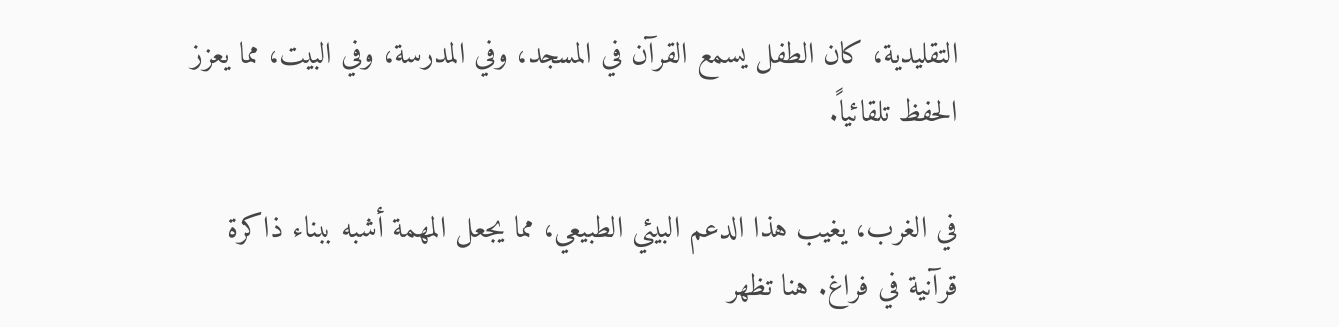التقليدية، كان الطفل يسمع القرآن في المسجد، وفي المدرسة، وفي البيت، مما يعزز الحفظ تلقائياً.

في الغرب، يغيب هذا الدعم البيئي الطبيعي، مما يجعل المهمة أشبه ببناء ذاكرة قرآنية في فراغ. هنا تظهر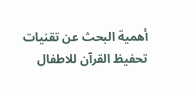أهمية البحث عن تقنيات تحفيظ القرآن للاطفال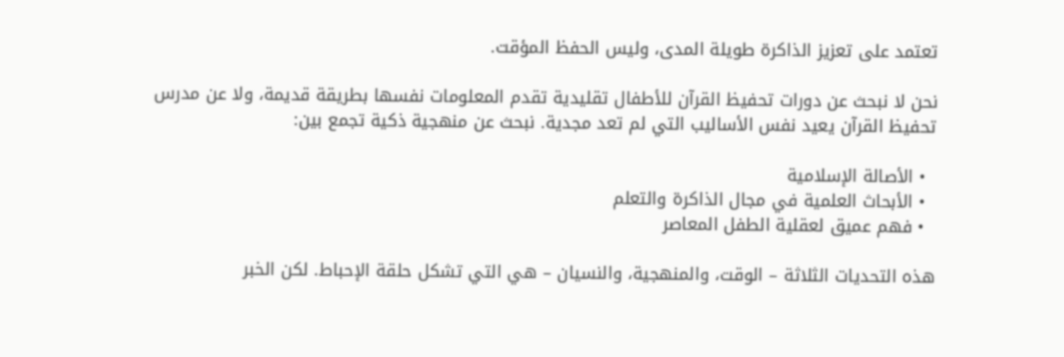تعتمد على تعزيز الذاكرة طويلة المدى، وليس الحفظ المؤقت.

نحن لا نبحث عن دورات تحفيظ القرآن للأطفال تقليدية تقدم المعلومات نفسها بطريقة قديمة، ولا عن مدرس تحفيظ القرآن يعيد نفس الأساليب التي لم تعد مجدية. نبحث عن منهجية ذكية تجمع بين:

  • الأصالة الإسلامية
  • الأبحاث العلمية في مجال الذاكرة والتعلم
  • فهم عميق لعقلية الطفل المعاصر

هذه التحديات الثلاثة – الوقت، والمنهجية، والنسيان – هي التي تشكل حلقة الإحباط. لكن الخبر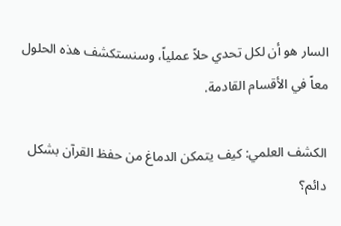السار هو أن لكل تحدي حلاً عملياً، وسنستكشف هذه الحلول معاً في الأقسام القادمة.

الكشف العلمي: كيف يتمكن الدماغ من حفظ القرآن بشكل دائم؟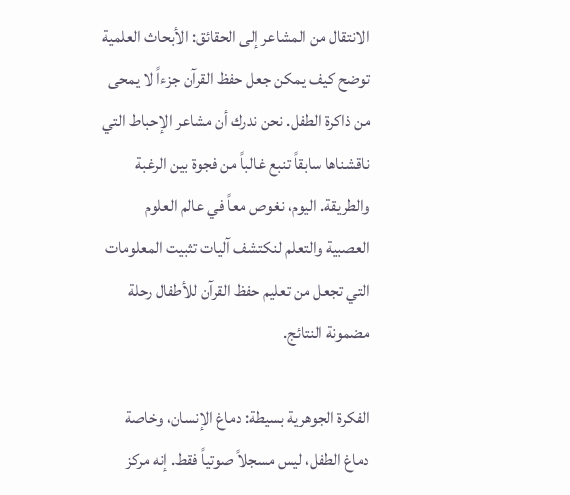الانتقال من المشاعر إلى الحقائق: الأبحاث العلمية توضح كيف يمكن جعل حفظ القرآن جزءاً لا يمحى من ذاكرة الطفل. نحن ندرك أن مشاعر الإحباط التي ناقشناها سابقاً تنبع غالباً من فجوة بين الرغبة والطريقة. اليوم، نغوص معاً في عالم العلوم العصبية والتعلم لنكتشف آليات تثبيت المعلومات التي تجعل من تعليم حفظ القرآن للأطفال رحلة مضمونة النتائج.

الفكرة الجوهرية بسيطة: دماغ الإنسان، وخاصة دماغ الطفل، ليس مسجلاً صوتياً فقط. إنه مركز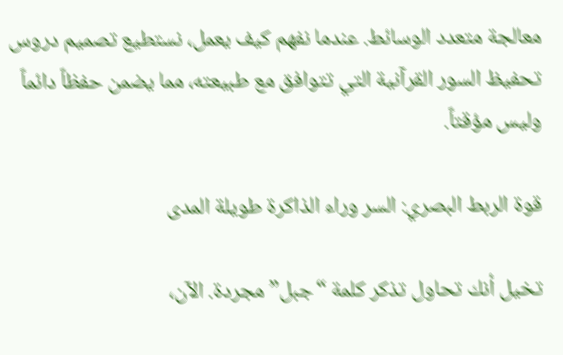معالجة متعدد الوسائط. عندما نفهم كيف يعمل، نستطيع تصميم دروس تحفيظ السور القرآنية التي تتوافق مع طبيعته، مما يضمن حفظاً دائماً وليس مؤقتاً.

قوة الربط البصري: السر وراء الذاكرة طويلة المدى

تخيل أنك تحاول تذكر كلمة “جبل” مجردة. الآن،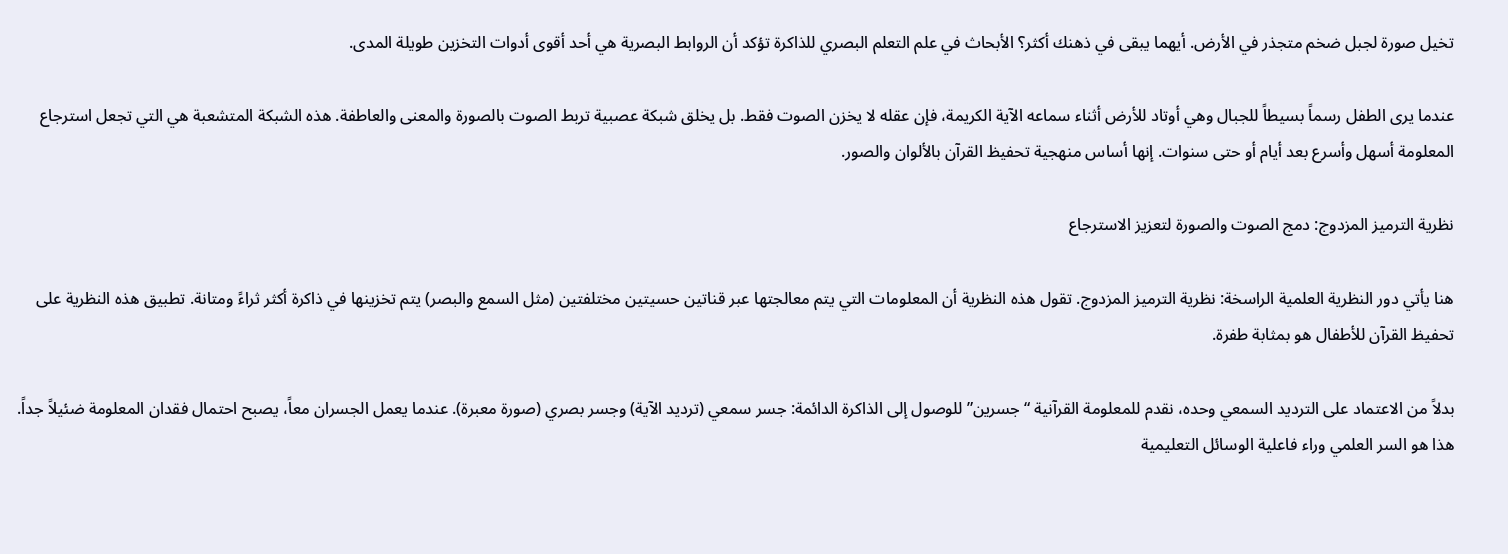تخيل صورة لجبل ضخم متجذر في الأرض. أيهما يبقى في ذهنك أكثر؟ الأبحاث في علم التعلم البصري للذاكرة تؤكد أن الروابط البصرية هي أحد أقوى أدوات التخزين طويلة المدى.

عندما يرى الطفل رسماً بسيطاً للجبال وهي أوتاد للأرض أثناء سماعه الآية الكريمة، فإن عقله لا يخزن الصوت فقط. بل يخلق شبكة عصبية تربط الصوت بالصورة والمعنى والعاطفة. هذه الشبكة المتشعبة هي التي تجعل استرجاع المعلومة أسهل وأسرع بعد أيام أو حتى سنوات. إنها أساس منهجية تحفيظ القرآن بالألوان والصور.

نظرية الترميز المزدوج: دمج الصوت والصورة لتعزيز الاسترجاع

هنا يأتي دور النظرية العلمية الراسخة: نظرية الترميز المزدوج. تقول هذه النظرية أن المعلومات التي يتم معالجتها عبر قناتين حسيتين مختلفتين (مثل السمع والبصر) يتم تخزينها في ذاكرة أكثر ثراءً ومتانة. تطبيق هذه النظرية على تحفيظ القرآن للأطفال هو بمثابة طفرة.

بدلاً من الاعتماد على الترديد السمعي وحده، نقدم للمعلومة القرآنية “جسرين” للوصول إلى الذاكرة الدائمة: جسر سمعي (ترديد الآية) وجسر بصري (صورة معبرة). عندما يعمل الجسران معاً، يصبح احتمال فقدان المعلومة ضئيلاً جداً. هذا هو السر العلمي وراء فاعلية الوسائل التعليمية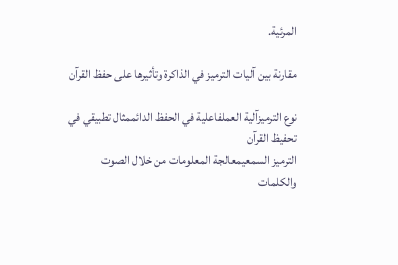المرئية.

مقارنة بين آليات الترميز في الذاكرة وتأثيرها على حفظ القرآن

نوع الترميزآلية العملفاعلية في الحفظ الدائممثال تطبيقي في تحفيظ القرآن
الترميز السمعيمعالجة المعلومات من خلال الصوت والكلمات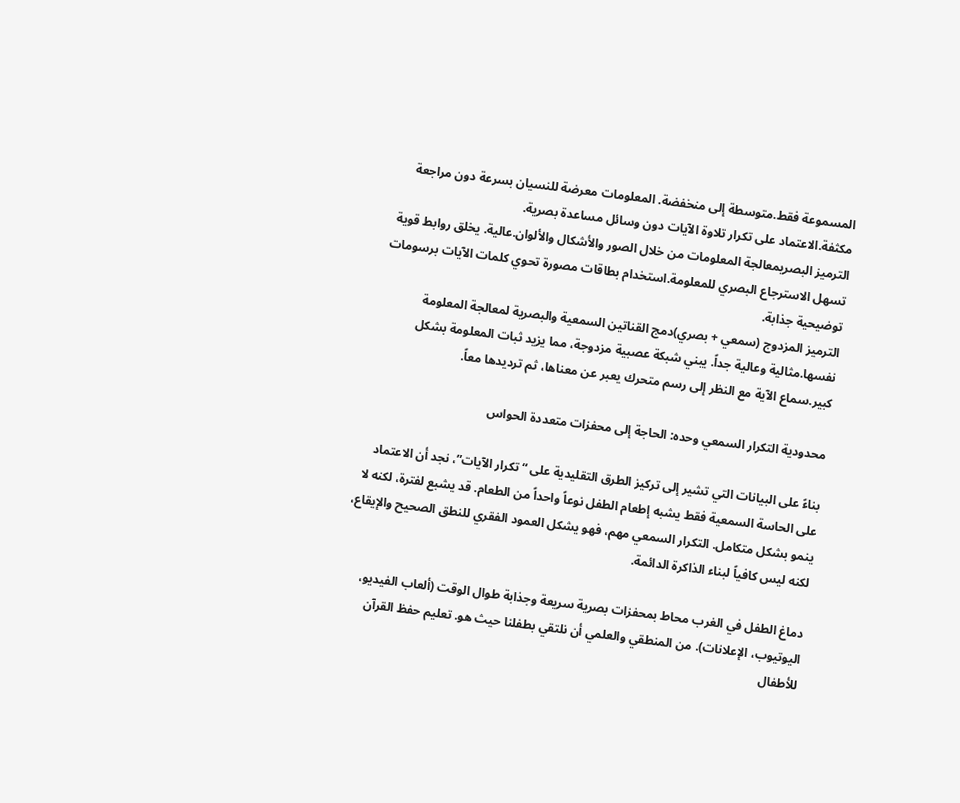المسموعة فقط.متوسطة إلى منخفضة. المعلومات معرضة للنسيان بسرعة دون مراجعة مكثفة.الاعتماد على تكرار تلاوة الآيات دون وسائل مساعدة بصرية.
الترميز البصريمعالجة المعلومات من خلال الصور والأشكال والألوان.عالية. يخلق روابط قوية تسهل الاسترجاع البصري للمعلومة.استخدام بطاقات مصورة تحوي كلمات الآيات برسومات توضيحية جذابة.
الترميز المزدوج (سمعي + بصري)دمج القناتين السمعية والبصرية لمعالجة المعلومة نفسها.مثالية وعالية جداً. يبني شبكة عصبية مزدوجة، مما يزيد ثبات المعلومة بشكل كبير.سماع الآية مع النظر إلى رسم متحرك يعبر عن معناها، ثم ترديدها معاً.

محدودية التكرار السمعي وحده: الحاجة إلى محفزات متعددة الحواس

بناءً على البيانات التي تشير إلى تركيز الطرق التقليدية على “تكرار الآيات”، نجد أن الاعتماد على الحاسة السمعية فقط يشبه إطعام الطفل نوعاً واحداً من الطعام. قد يشبع لفترة، لكنه لا ينمو بشكل متكامل. التكرار السمعي مهم، فهو يشكل العمود الفقري للنطق الصحيح والإيقاع، لكنه ليس كافياً لبناء الذاكرة الدائمة.

دماغ الطفل في الغرب محاط بمحفزات بصرية سريعة وجذابة طوال الوقت (ألعاب الفيديو، اليوتيوب، الإعلانات). من المنطقي والعلمي أن نلتقي بطفلنا حيث هو. تعليم حفظ القرآن للأطفال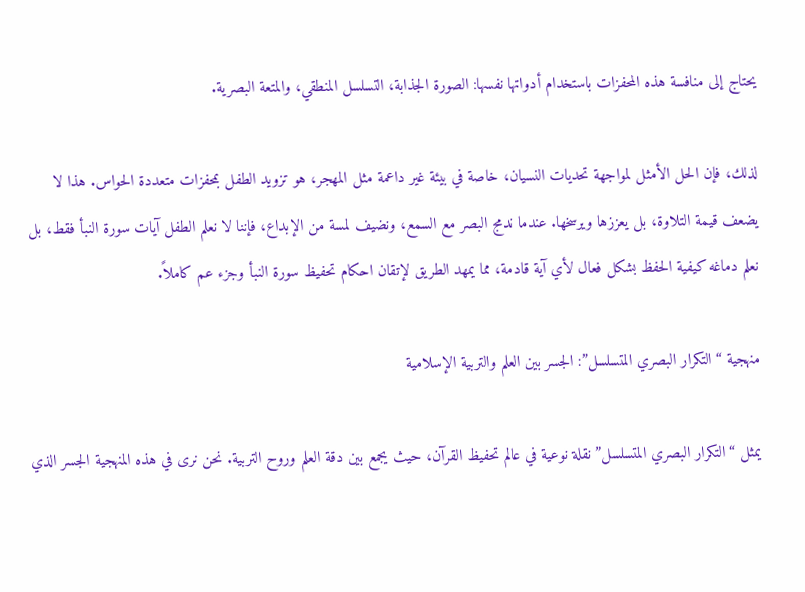يحتاج إلى منافسة هذه المحفزات باستخدام أدواتها نفسها: الصورة الجذابة، التسلسل المنطقي، والمتعة البصرية.

لذلك، فإن الحل الأمثل لمواجهة تحديات النسيان، خاصة في بيئة غير داعمة مثل المهجر، هو تزويد الطفل بمحفزات متعددة الحواس. هذا لا يضعف قيمة التلاوة، بل يعززها ويرسخها. عندما ندمج البصر مع السمع، ونضيف لمسة من الإبداع، فإننا لا نعلم الطفل آيات سورة النبأ فقط، بل نعلم دماغه كيفية الحفظ بشكل فعال لأي آية قادمة، مما يمهد الطريق لإتقان احكام تحفيظ سورة النبأ وجزء عم كاملاً.

منهجية “التكرار البصري المتسلسل”: الجسر بين العلم والتربية الإسلامية

يمثل “التكرار البصري المتسلسل” نقلة نوعية في عالم تحفيظ القرآن، حيث يجمع بين دقة العلم وروح التربية. نحن نرى في هذه المنهجية الجسر الذي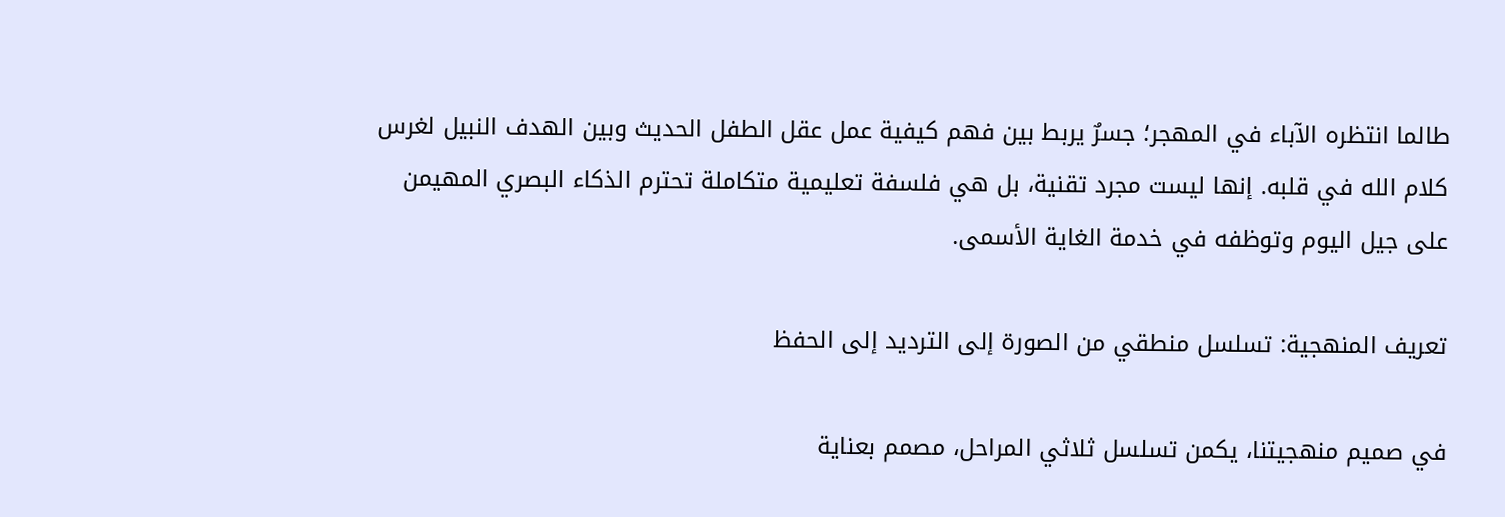طالما انتظره الآباء في المهجر؛ جسرٌ يربط بين فهم كيفية عمل عقل الطفل الحديث وبين الهدف النبيل لغرس كلام الله في قلبه. إنها ليست مجرد تقنية، بل هي فلسفة تعليمية متكاملة تحترم الذكاء البصري المهيمن على جيل اليوم وتوظفه في خدمة الغاية الأسمى.

تعريف المنهجية: تسلسل منطقي من الصورة إلى الترديد إلى الحفظ

في صميم منهجيتنا، يكمن تسلسل ثلاثي المراحل، مصمم بعناية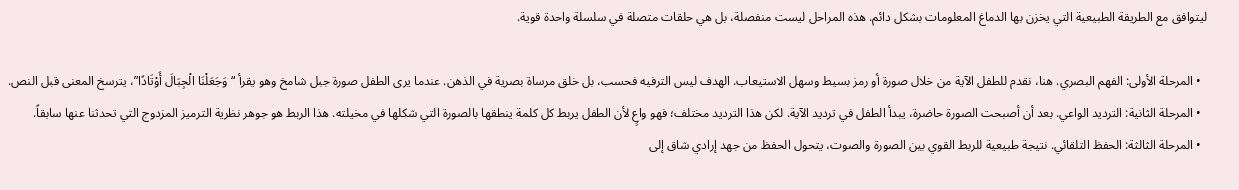ليتوافق مع الطريقة الطبيعية التي يخزن بها الدماغ المعلومات بشكل دائم. هذه المراحل ليست منفصلة، بل هي حلقات متصلة في سلسلة واحدة قوية.

  • المرحلة الأولى: الفهم البصري. هنا، نقدم للطفل الآية من خلال صورة أو رمز بسيط وسهل الاستيعاب. الهدف ليس الترفيه فحسب، بل خلق مرساة بصرية في الذهن. عندما يرى الطفل صورة جبل شامخ وهو يقرأ “وَجَعَلْنَا الْجِبَالَ أَوْتَادًا”، يترسخ المعنى قبل النص.
  • المرحلة الثانية: الترديد الواعي. بعد أن أصبحت الصورة حاضرة، يبدأ الطفل في ترديد الآية. لكن هذا الترديد مختلف؛ فهو واعٍ لأن الطفل يربط كل كلمة ينطقها بالصورة التي شكلها في مخيلته. هذا الربط هو جوهر نظرية الترميز المزدوج التي تحدثنا عنها سابقاً.
  • المرحلة الثالثة: الحفظ التلقائي. نتيجة طبيعية للربط القوي بين الصورة والصوت، يتحول الحفظ من جهد إرادي شاق إلى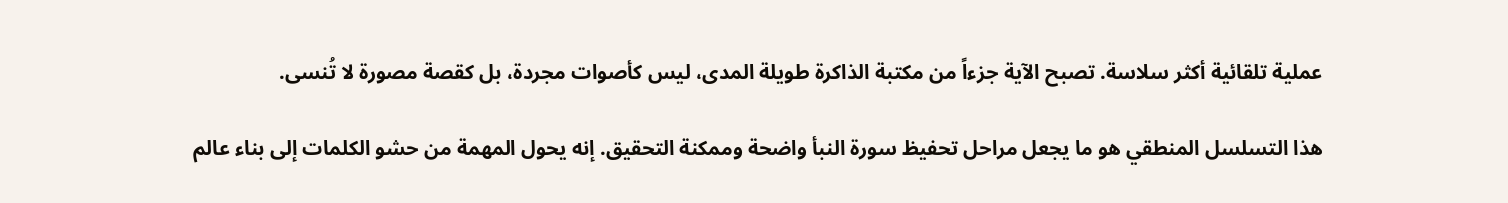عملية تلقائية أكثر سلاسة. تصبح الآية جزءاً من مكتبة الذاكرة طويلة المدى، ليس كأصوات مجردة، بل كقصة مصورة لا تُنسى.

هذا التسلسل المنطقي هو ما يجعل مراحل تحفيظ سورة النبأ واضحة وممكنة التحقيق. إنه يحول المهمة من حشو الكلمات إلى بناء عالم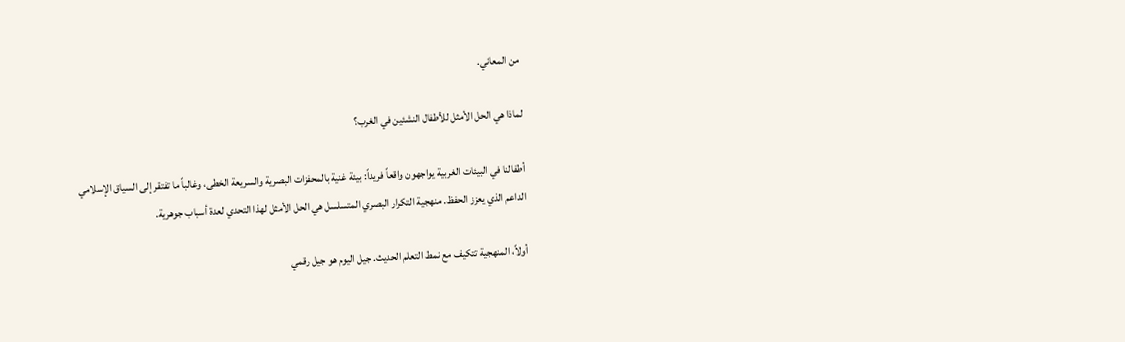من المعاني.

لماذا هي الحل الأمثل للأطفال النشئين في الغرب؟

أطفالنا في البيئات الغربية يواجهون واقعاً فريداً: بيئة غنية بالمحفزات البصرية والسريعة الخطى، وغالباً ما تفتقر إلى السياق الإسلامي الداعم الذي يعزز الحفظ. منهجية التكرار البصري المتسلسل هي الحل الأمثل لهذا التحدي لعدة أسباب جوهرية.

أولاً، المنهجية تتكيف مع نمط التعلم الحديث. جيل اليوم هو جيل رقمي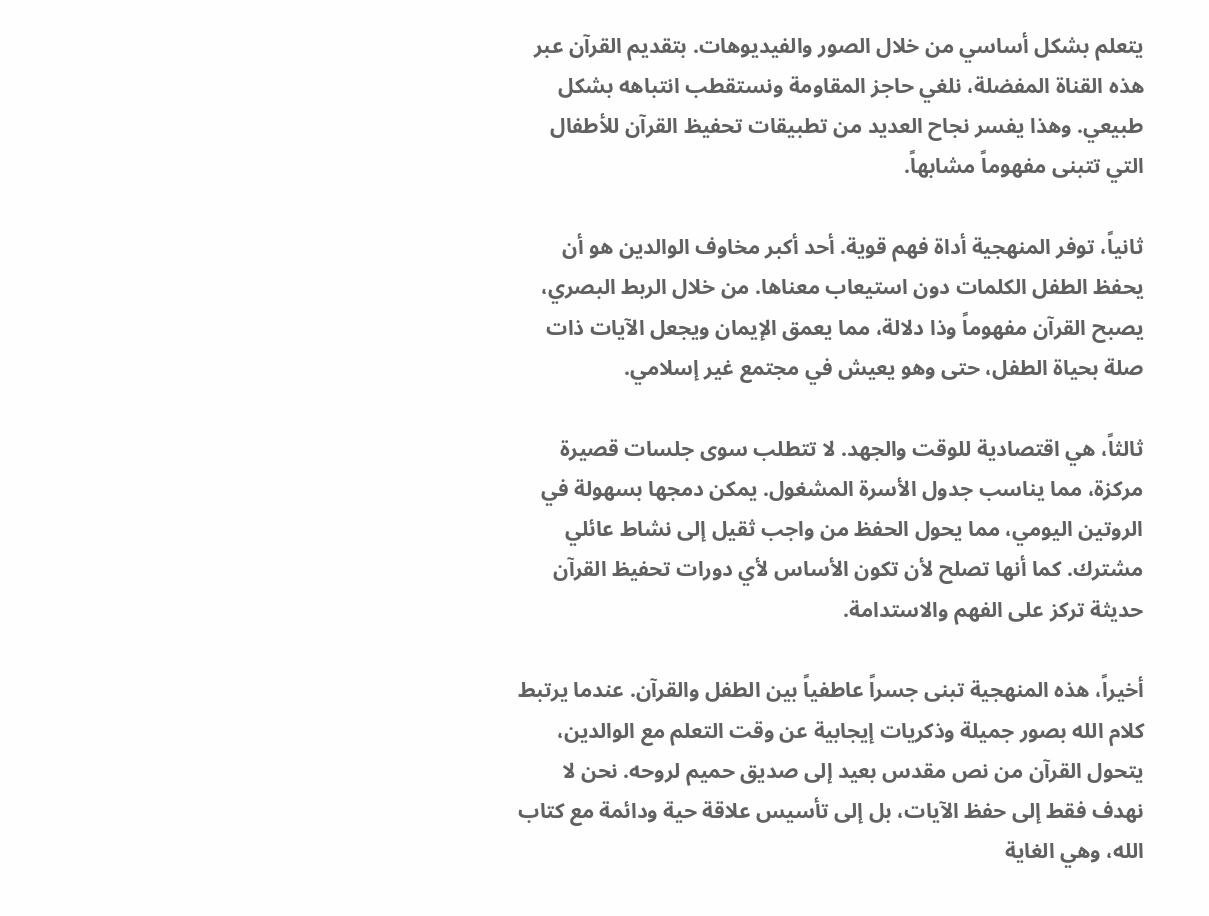يتعلم بشكل أساسي من خلال الصور والفيديوهات. بتقديم القرآن عبر هذه القناة المفضلة، نلغي حاجز المقاومة ونستقطب انتباهه بشكل طبيعي. وهذا يفسر نجاح العديد من تطبيقات تحفيظ القرآن للأطفال التي تتبنى مفهوماً مشابهاً.

ثانياً، توفر المنهجية أداة فهم قوية. أحد أكبر مخاوف الوالدين هو أن يحفظ الطفل الكلمات دون استيعاب معناها. من خلال الربط البصري، يصبح القرآن مفهوماً وذا دلالة، مما يعمق الإيمان ويجعل الآيات ذات صلة بحياة الطفل، حتى وهو يعيش في مجتمع غير إسلامي.

ثالثاً، هي اقتصادية للوقت والجهد. لا تتطلب سوى جلسات قصيرة مركزة، مما يناسب جدول الأسرة المشغول. يمكن دمجها بسهولة في الروتين اليومي، مما يحول الحفظ من واجب ثقيل إلى نشاط عائلي مشترك. كما أنها تصلح لأن تكون الأساس لأي دورات تحفيظ القرآن حديثة تركز على الفهم والاستدامة.

أخيراً، هذه المنهجية تبنى جسراً عاطفياً بين الطفل والقرآن. عندما يرتبط كلام الله بصور جميلة وذكريات إيجابية عن وقت التعلم مع الوالدين، يتحول القرآن من نص مقدس بعيد إلى صديق حميم لروحه. نحن لا نهدف فقط إلى حفظ الآيات، بل إلى تأسيس علاقة حية ودائمة مع كتاب الله، وهي الغاية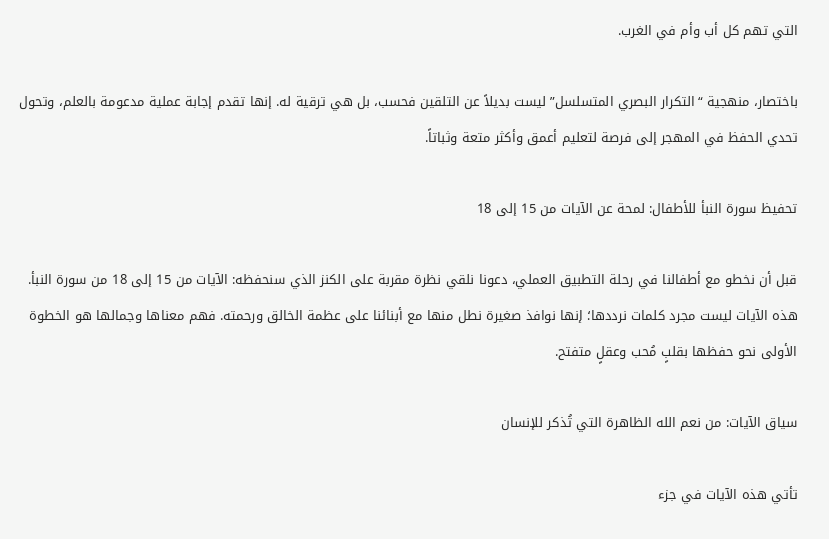التي تهم كل أب وأم في الغرب.

باختصار، منهجية “التكرار البصري المتسلسل” ليست بديلاً عن التلقين فحسب، بل هي ترقية له. إنها تقدم إجابة عملية مدعومة بالعلم، وتحول تحدي الحفظ في المهجر إلى فرصة لتعليم أعمق وأكثر متعة وثباتاً.

تحفيظ سورة النبأ للأطفال: لمحة عن الآيات من 15 إلى 18

قبل أن نخطو مع أطفالنا في رحلة التطبيق العملي، دعونا نلقي نظرة مقربة على الكنز الذي سنحفظه: الآيات من 15 إلى 18 من سورة النبأ. هذه الآيات ليست مجرد كلمات نرددها؛ إنها نوافذ صغيرة نطل منها مع أبنائنا على عظمة الخالق ورحمته. فهم معناها وجمالها هو الخطوة الأولى نحو حفظها بقلبٍ مُحب وعقلٍ متفتح.

سياق الآيات: من نعم الله الظاهرة التي تُذكر للإنسان

تأتي هذه الآيات في جزء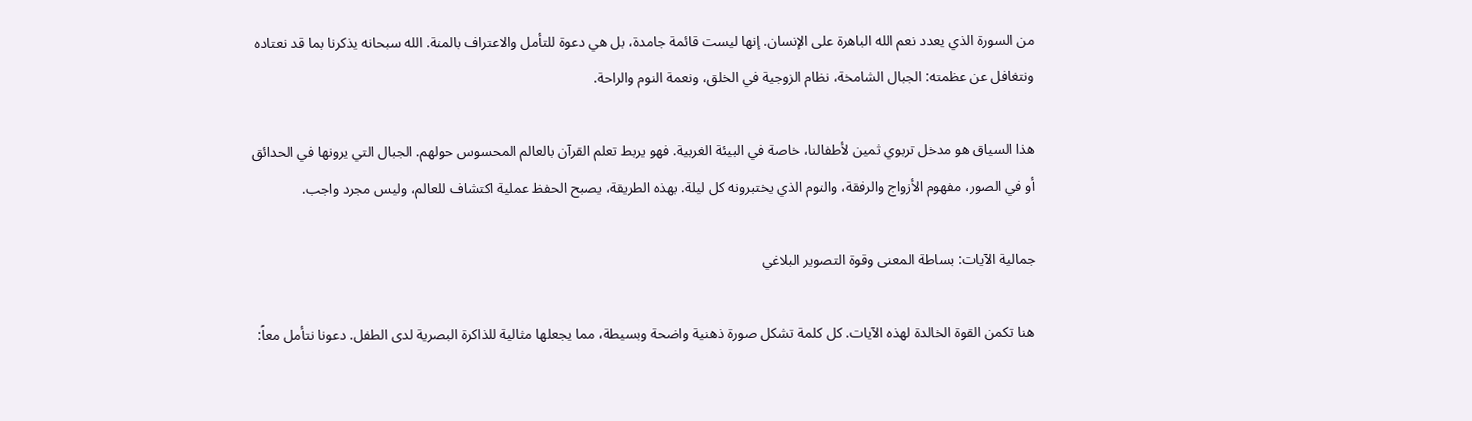من السورة الذي يعدد نعم الله الباهرة على الإنسان. إنها ليست قائمة جامدة، بل هي دعوة للتأمل والاعتراف بالمنة. الله سبحانه يذكرنا بما قد نعتاده ونتغافل عن عظمته: الجبال الشامخة، نظام الزوجية في الخلق، ونعمة النوم والراحة.

هذا السياق هو مدخل تربوي ثمين لأطفالنا، خاصة في البيئة الغربية. فهو يربط تعلم القرآن بالعالم المحسوس حولهم. الجبال التي يرونها في الحدائق أو في الصور، مفهوم الأزواج والرفقة، والنوم الذي يختبرونه كل ليلة. بهذه الطريقة، يصبح الحفظ عملية اكتشاف للعالم، وليس مجرد واجب.

جمالية الآيات: بساطة المعنى وقوة التصوير البلاغي

هنا تكمن القوة الخالدة لهذه الآيات. كل كلمة تشكل صورة ذهنية واضحة وبسيطة، مما يجعلها مثالية للذاكرة البصرية لدى الطفل. دعونا نتأمل معاً: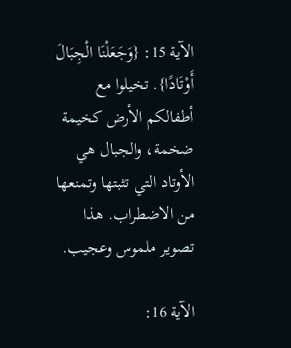الآية 15: {وَجَعَلْنَا الْجِبَالَ أَوْتَادًا}. تخيلوا مع أطفالكم الأرض كخيمة ضخمة، والجبال هي الأوتاد التي تثبتها وتمنعها من الاضطراب. هذا تصوير ملموس وعجيب.

الآية 16: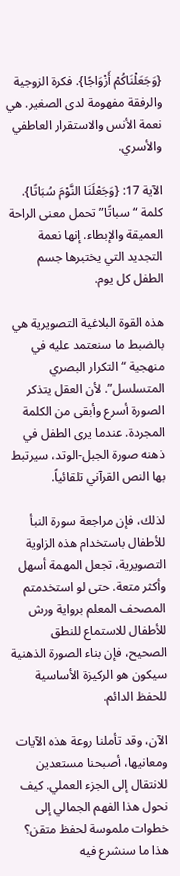{وَجَعَلْنَاكُمْ أَزْوَاجًا}. فكرة الزوجية والرفقة مفهومة لدى الصغير. هي نعمة الأنس والاستقرار العاطفي والأسري.

الآية 17: {وَجَعْلَنَا النَّوْمَ سُبَاتًا}. كلمة “سباتًا” تحمل معنى الراحة العميقة والإبطاء. إنها نعمة التجديد التي يختبرها جسم الطفل كل يوم.

هذه القوة البلاغية التصويرية هي بالضبط ما سنعتمد عليه في منهجية “التكرار البصري المتسلسل”. لأن العقل يتذكر الصورة أسرع وأبقى من الكلمة المجردة. عندما يرى الطفل في ذهنه صورة الجبل-الوتد، سيرتبط بها النص القرآني تلقائياً.

لذلك، فإن مراجعة سورة النبأ للأطفال باستخدام هذه الزاوية التصويرية، تجعل المهمة أسهل وأكثر متعة. حتى لو استخدمتم المصحف المعلم برواية ورش للأطفال للاستماع للنطق الصحيح، فإن بناء الصورة الذهنية سيكون هو الركيزة الأساسية للحفظ الدائم.

الآن، وقد تأملنا روعة هذه الآيات ومعانيها، أصبحنا مستعدين للانتقال إلى الجزء العملي. كيف نحول هذا الفهم الجمالي إلى خطوات ملموسة لحفظ متقن؟ هذا ما سنشرع فيه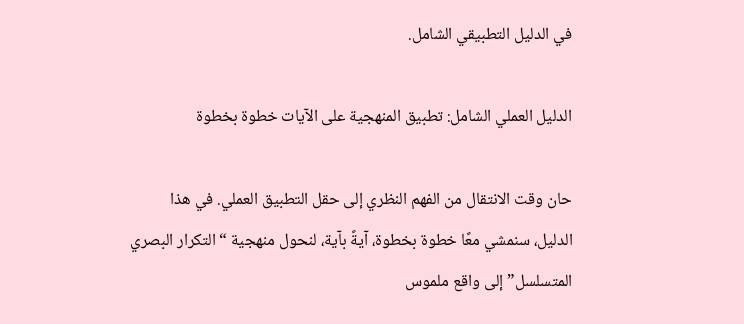في الدليل التطبيقي الشامل.

الدليل العملي الشامل: تطبيق المنهجية على الآيات خطوة بخطوة

حان وقت الانتقال من الفهم النظري إلى حقل التطبيق العملي. في هذا الدليل، سنمشي معًا خطوة بخطوة، آيةً بآية، لنحول منهجية “التكرار البصري المتسلسل” إلى واقع ملموس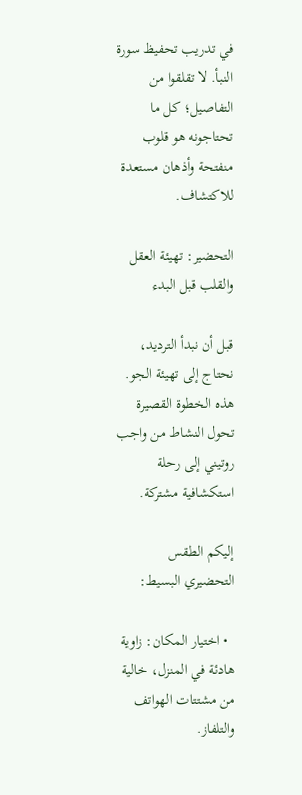في تدريب تحفيظ سورة النبأ. لا تقلقوا من التفاصيل؛ كل ما تحتاجونه هو قلوب منفتحة وأذهان مستعدة للاكتشاف.

التحضير: تهيئة العقل والقلب قبل البدء

قبل أن نبدأ الترديد، نحتاج إلى تهيئة الجو. هذه الخطوة القصيرة تحول النشاط من واجب روتيني إلى رحلة استكشافية مشتركة.

إليكم الطقس التحضيري البسيط:

  • اختيار المكان: زاوية هادئة في المنزل، خالية من مشتتات الهواتف والتلفاز.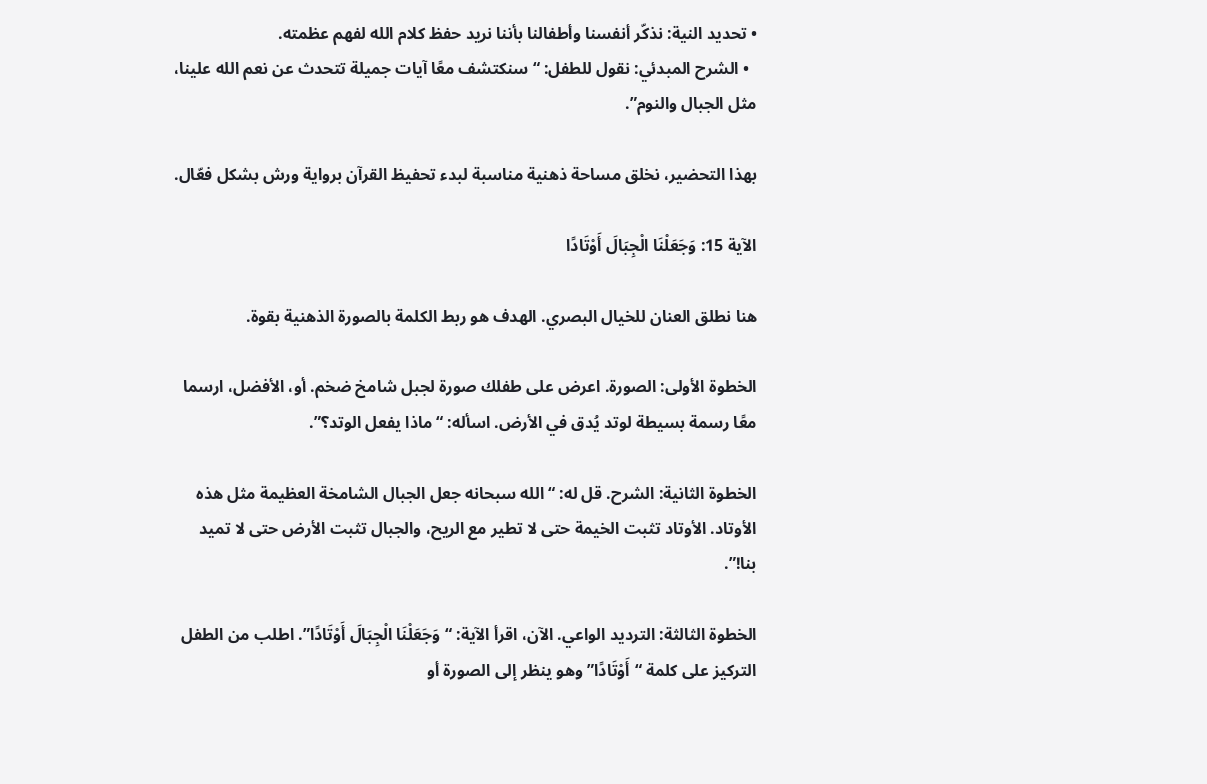• تحديد النية: نذكّر أنفسنا وأطفالنا بأننا نريد حفظ كلام الله لفهم عظمته.
  • الشرح المبدئي: نقول للطفل: “سنكتشف معًا آيات جميلة تتحدث عن نعم الله علينا، مثل الجبال والنوم”.

بهذا التحضير، نخلق مساحة ذهنية مناسبة لبدء تحفيظ القرآن برواية ورش بشكل فعّال.

الآية 15: وَجَعَلْنَا الْجِبَالَ أَوْتَادًا

هنا نطلق العنان للخيال البصري. الهدف هو ربط الكلمة بالصورة الذهنية بقوة.

الخطوة الأولى: الصورة. اعرض على طفلك صورة لجبل شامخ ضخم. أو، الأفضل، ارسما معًا رسمة بسيطة لوتد يُدق في الأرض. اسأله: “ماذا يفعل الوتد؟”.

الخطوة الثانية: الشرح. قل له: “الله سبحانه جعل الجبال الشامخة العظيمة مثل هذه الأوتاد. الأوتاد تثبت الخيمة حتى لا تطير مع الريح، والجبال تثبت الأرض حتى لا تميد بنا!”.

الخطوة الثالثة: الترديد الواعي. الآن، اقرأ الآية: “وَجَعَلْنَا الْجِبَالَ أَوْتَادًا”. اطلب من الطفل التركيز على كلمة “أَوْتَادًا” وهو ينظر إلى الصورة أو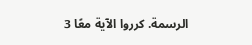الرسمة. كرروا الآية معًا 3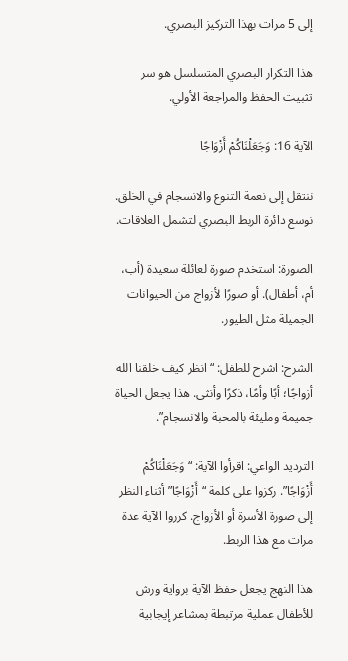إلى 5 مرات بهذا التركيز البصري.

هذا التكرار البصري المتسلسل هو سر تثبيت الحفظ والمراجعة الأولي.

الآية 16: وَجَعَلْنَاكُمْ أَزْوَاجًا

ننتقل إلى نعمة التنوع والانسجام في الخلق. نوسع دائرة الربط البصري لتشمل العلاقات.

الصورة: استخدم صورة لعائلة سعيدة (أب، أم، أطفال). أو صورًا لأزواج من الحيوانات الجميلة مثل الطيور.

الشرح: اشرح للطفل: “انظر كيف خلقنا الله أزواجًا؛ أبًا وأمًا، ذكرًا وأنثى. هذا يجعل الحياة جميمة ومليئة بالمحبة والانسجام”.

الترديد الواعي: اقرأوا الآية: “وَجَعَلْنَاكُمْ أَزْوَاجًا”. ركزوا على كلمة “أَزْوَاجًا” أثناء النظر إلى صورة الأسرة أو الأزواج. كرروا الآية عدة مرات مع هذا الربط.

هذا النهج يجعل حفظ الآية برواية ورش للأطفال عملية مرتبطة بمشاعر إيجابية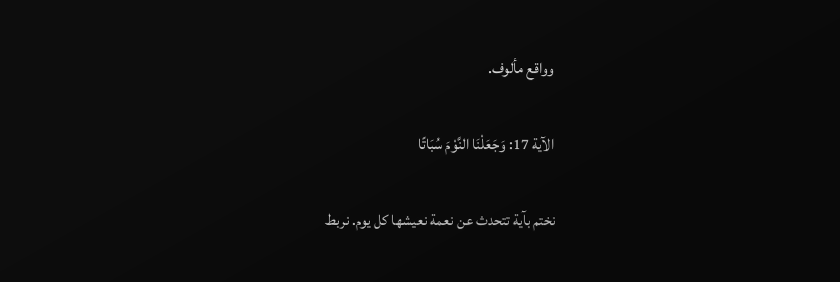وواقع مألوف.

الآية 17: وَجَعَلْنَا النَّوْمَ سُبَاتًا

نختم بآية تتحدث عن نعمة نعيشها كل يوم. نربط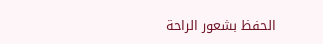الحفظ بشعور الراحة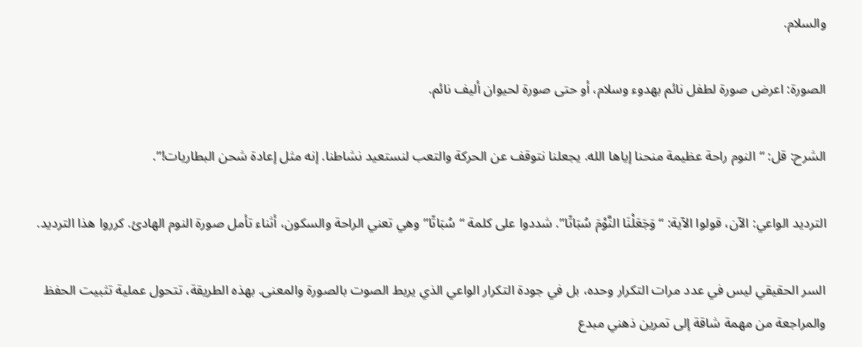والسلام.

الصورة: اعرض صورة لطفل نائم بهدوء وسلام، أو حتى صورة لحيوان أليف نائم.

الشرح: قل: “النوم راحة عظيمة منحنا إياها الله. يجعلنا نتوقف عن الحركة والتعب لنستعيد نشاطنا. إنه مثل إعادة شحن البطاريات!”.

الترديد الواعي: الآن، قولوا الآية: “وَجَعَلْنَا النَّوْمَ سُبَاتًا”. شددوا على كلمة “سُبَاتًا” وهي تعني الراحة والسكون، أثناء تأمل صورة النوم الهادئ. كرروا هذا الترديد.

السر الحقيقي ليس في عدد مرات التكرار وحده، بل في جودة التكرار الواعي الذي يربط الصوت بالصورة والمعنى. بهذه الطريقة، تتحول عملية تثبيت الحفظ والمراجعة من مهمة شاقة إلى تمرين ذهني مبدع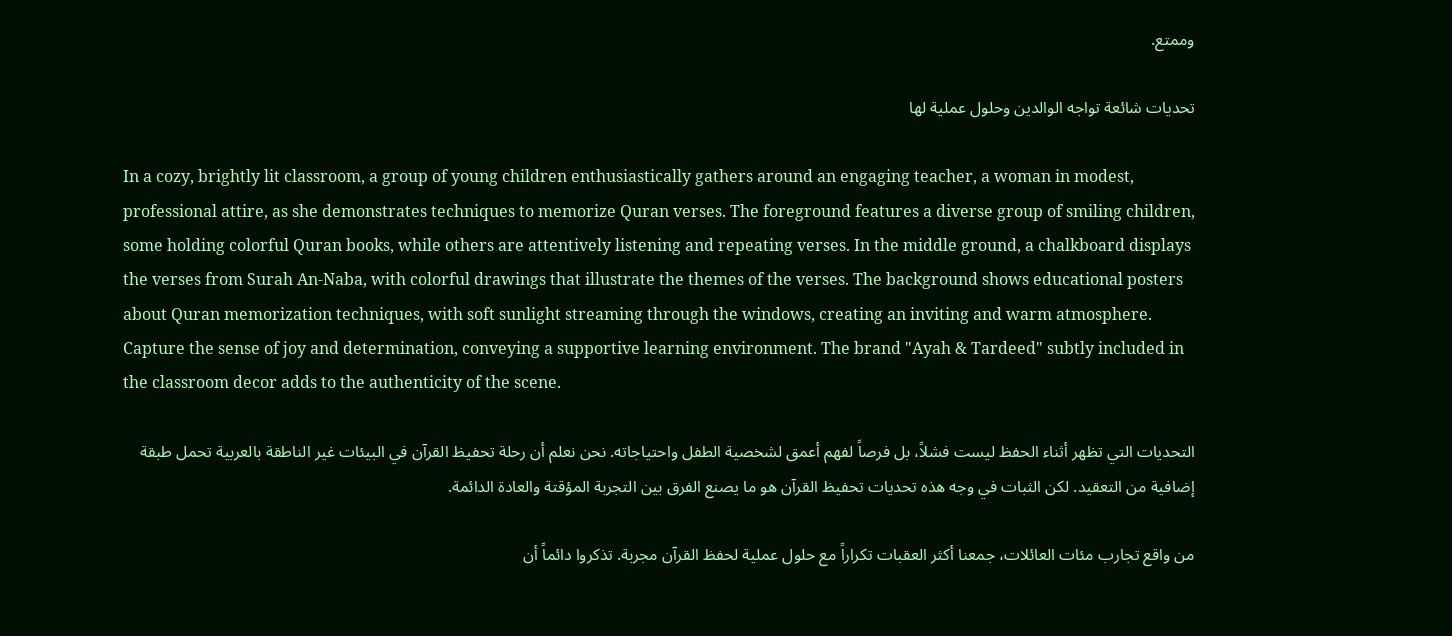وممتع.

تحديات شائعة تواجه الوالدين وحلول عملية لها

In a cozy, brightly lit classroom, a group of young children enthusiastically gathers around an engaging teacher, a woman in modest, professional attire, as she demonstrates techniques to memorize Quran verses. The foreground features a diverse group of smiling children, some holding colorful Quran books, while others are attentively listening and repeating verses. In the middle ground, a chalkboard displays the verses from Surah An-Naba, with colorful drawings that illustrate the themes of the verses. The background shows educational posters about Quran memorization techniques, with soft sunlight streaming through the windows, creating an inviting and warm atmosphere. Capture the sense of joy and determination, conveying a supportive learning environment. The brand "Ayah & Tardeed" subtly included in the classroom decor adds to the authenticity of the scene.

التحديات التي تظهر أثناء الحفظ ليست فشلاً، بل فرصاً لفهم أعمق لشخصية الطفل واحتياجاته. نحن نعلم أن رحلة تحفيظ القرآن في البيئات غير الناطقة بالعربية تحمل طبقة إضافية من التعقيد. لكن الثبات في وجه هذه تحديات تحفيظ القرآن هو ما يصنع الفرق بين التجربة المؤقتة والعادة الدائمة.

من واقع تجارب مئات العائلات، جمعنا أكثر العقبات تكراراً مع حلول عملية لحفظ القرآن مجربة. تذكروا دائماً أن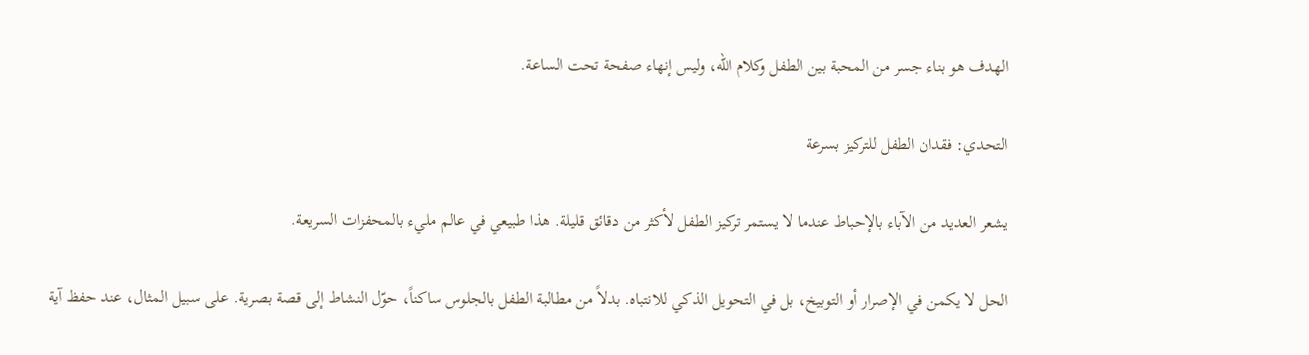الهدف هو بناء جسر من المحبة بين الطفل وكلام الله، وليس إنهاء صفحة تحت الساعة.

التحدي: فقدان الطفل للتركيز بسرعة

يشعر العديد من الآباء بالإحباط عندما لا يستمر تركيز الطفل لأكثر من دقائق قليلة. هذا طبيعي في عالم مليء بالمحفزات السريعة.

الحل لا يكمن في الإصرار أو التوبيخ، بل في التحويل الذكي للانتباه. بدلاً من مطالبة الطفل بالجلوس ساكناً، حوّل النشاط إلى قصة بصرية. على سبيل المثال، عند حفظ آية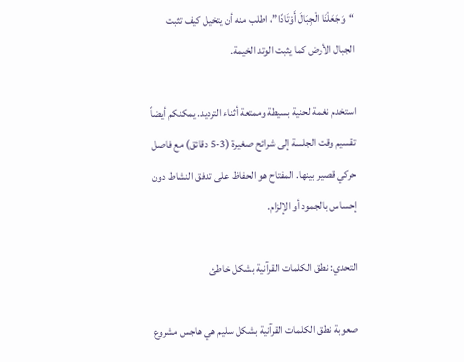“وَجَعَلْنَا الْجِبَالَ أَوْتَادًا”، اطلب منه أن يتخيل كيف تثبت الجبال الأرض كما يثبت الوتد الخيمة.

استخدم نغمة لحنية بسيطة وممتعة أثناء الترديد. يمكنكم أيضاً تقسيم وقت الجلسة إلى شرائح صغيرة (3-5 دقائق) مع فاصل حركي قصير بينها. المفتاح هو الحفاظ على تدفق النشاط دون إحساس بالجمود أو الإلزام.

التحدي: نطق الكلمات القرآنية بشكل خاطئ

صعوبة نطق الكلمات القرآنية بشكل سليم هي هاجس مشروع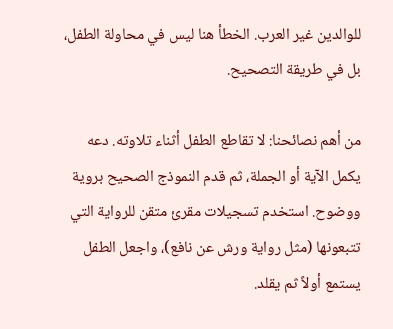للوالدين غير العرب. الخطأ هنا ليس في محاولة الطفل، بل في طريقة التصحيح.

من أهم نصائحنا: لا تقاطع الطفل أثناء تلاوته. دعه يكمل الآية أو الجملة، ثم قدم النموذج الصحيح بروية ووضوح. استخدم تسجيلات مقرئ متقن للرواية التي تتبعونها (مثل رواية ورش عن نافع)، واجعل الطفل يستمع أولاً ثم يقلد.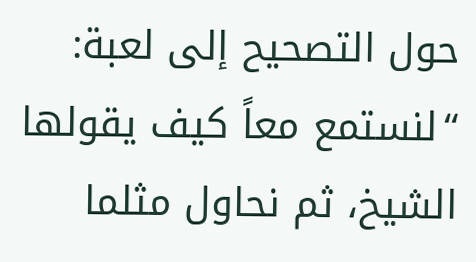حول التصحيح إلى لعبة: “لنستمع معاً كيف يقولها الشيخ، ثم نحاول مثلما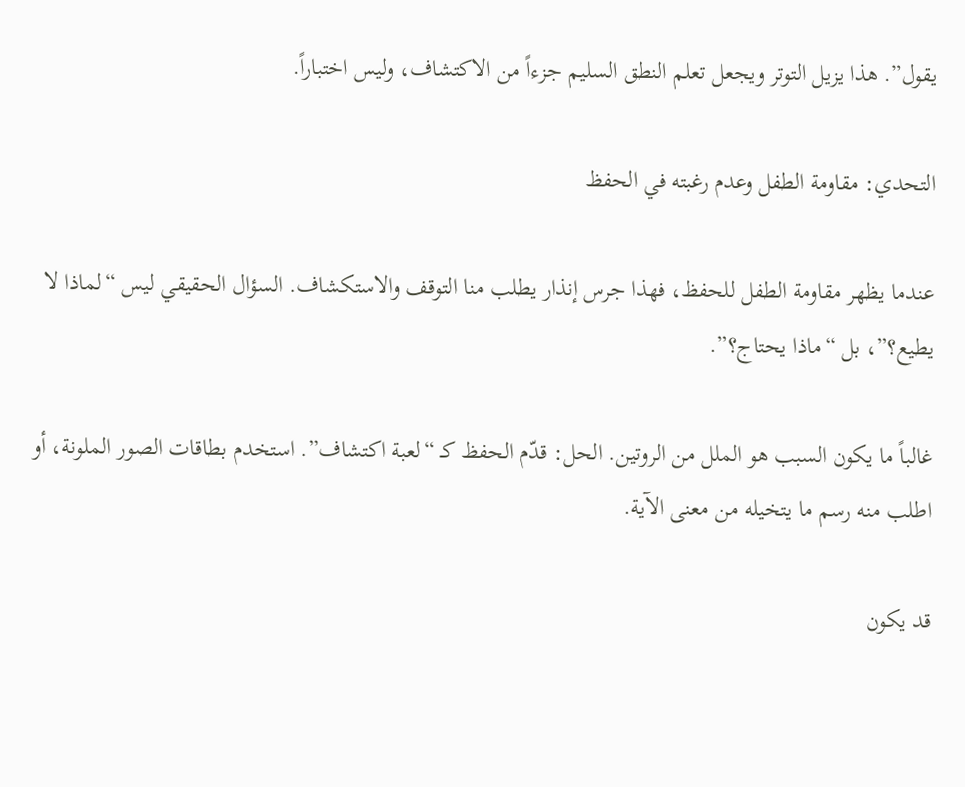يقول”. هذا يزيل التوتر ويجعل تعلم النطق السليم جزءاً من الاكتشاف، وليس اختباراً.

التحدي: مقاومة الطفل وعدم رغبته في الحفظ

عندما يظهر مقاومة الطفل للحفظ، فهذا جرس إنذار يطلب منا التوقف والاستكشاف. السؤال الحقيقي ليس “لماذا لا يطيع؟”، بل “ماذا يحتاج؟”.

غالباً ما يكون السبب هو الملل من الروتين. الحل: قدّم الحفظ كـ “لعبة اكتشاف”. استخدم بطاقات الصور الملونة، أو اطلب منه رسم ما يتخيله من معنى الآية.

قد يكون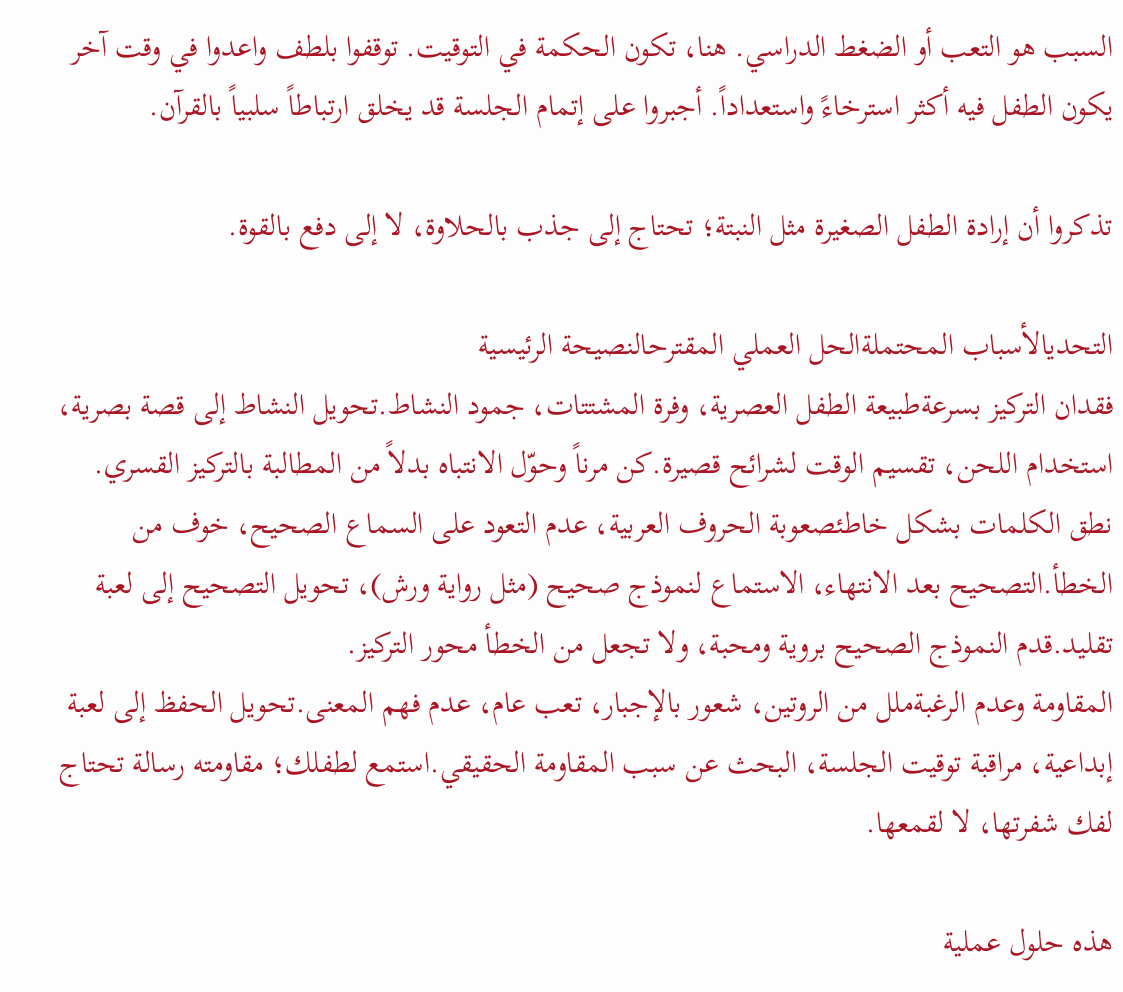السبب هو التعب أو الضغط الدراسي. هنا، تكون الحكمة في التوقيت. توقفوا بلطف واعدوا في وقت آخر يكون الطفل فيه أكثر استرخاءً واستعداداً. أجبروا على إتمام الجلسة قد يخلق ارتباطاً سلبياً بالقرآن.

تذكروا أن إرادة الطفل الصغيرة مثل النبتة؛ تحتاج إلى جذب بالحلاوة، لا إلى دفع بالقوة.

التحديالأسباب المحتملةالحل العملي المقترحالنصيحة الرئيسية
فقدان التركيز بسرعةطبيعة الطفل العصرية، وفرة المشتتات، جمود النشاط.تحويل النشاط إلى قصة بصرية، استخدام اللحن، تقسيم الوقت لشرائح قصيرة.كن مرناً وحوّل الانتباه بدلاً من المطالبة بالتركيز القسري.
نطق الكلمات بشكل خاطئصعوبة الحروف العربية، عدم التعود على السماع الصحيح، خوف من الخطأ.التصحيح بعد الانتهاء، الاستماع لنموذج صحيح (مثل رواية ورش)، تحويل التصحيح إلى لعبة تقليد.قدم النموذج الصحيح بروية ومحبة، ولا تجعل من الخطأ محور التركيز.
المقاومة وعدم الرغبةملل من الروتين، شعور بالإجبار، تعب عام، عدم فهم المعنى.تحويل الحفظ إلى لعبة إبداعية، مراقبة توقيت الجلسة، البحث عن سبب المقاومة الحقيقي.استمع لطفلك؛ مقاومته رسالة تحتاج لفك شفرتها، لا لقمعها.

هذه حلول عملية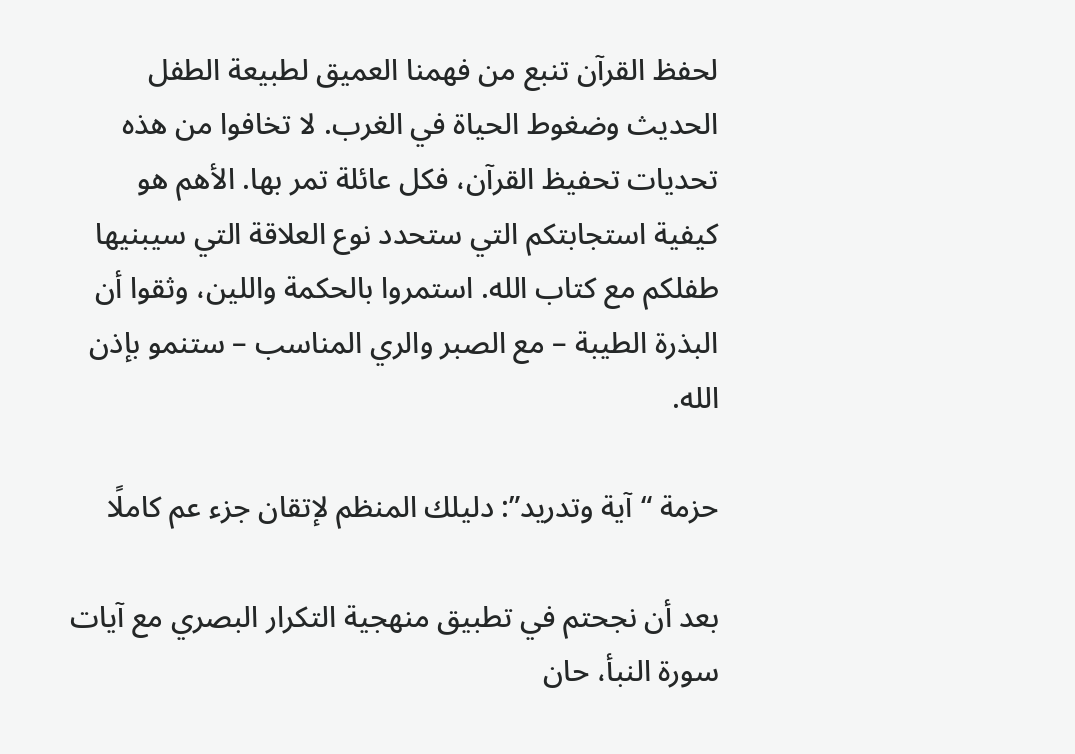لحفظ القرآن تنبع من فهمنا العميق لطبيعة الطفل الحديث وضغوط الحياة في الغرب. لا تخافوا من هذه تحديات تحفيظ القرآن، فكل عائلة تمر بها. الأهم هو كيفية استجابتكم التي ستحدد نوع العلاقة التي سيبنيها طفلكم مع كتاب الله. استمروا بالحكمة واللين، وثقوا أن البذرة الطيبة – مع الصبر والري المناسب – ستنمو بإذن الله.

حزمة “آية وتدريد”: دليلك المنظم لإتقان جزء عم كاملًا

بعد أن نجحتم في تطبيق منهجية التكرار البصري مع آيات سورة النبأ، حان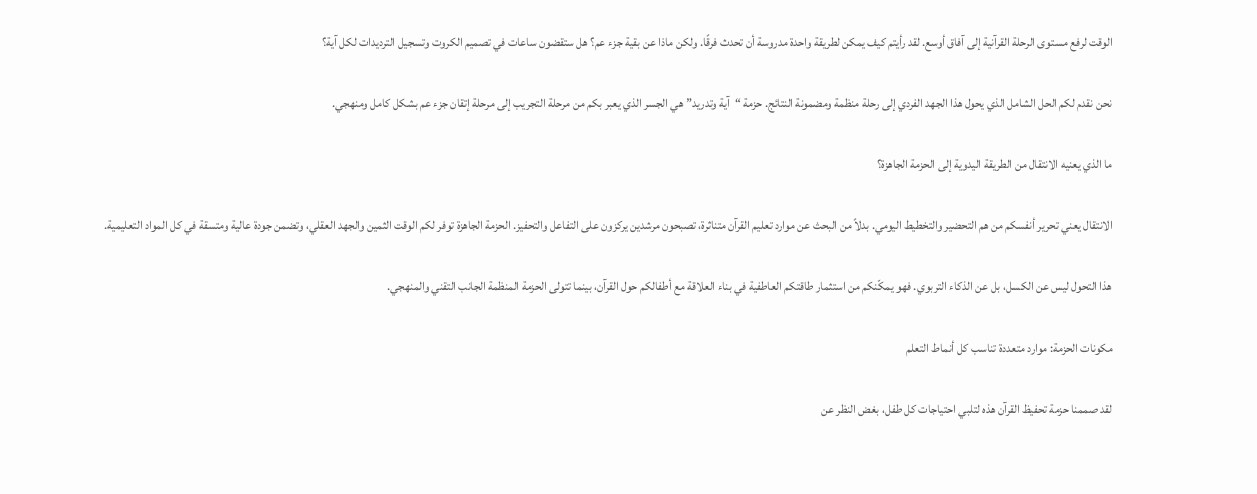الوقت لرفع مستوى الرحلة القرآنية إلى آفاق أوسع. لقد رأيتم كيف يمكن لطريقة واحدة مدروسة أن تحدث فرقًا. ولكن ماذا عن بقية جزء عم؟ هل ستقضون ساعات في تصميم الكروت وتسجيل الترديدات لكل آية؟

نحن نقدم لكم الحل الشامل الذي يحول هذا الجهد الفردي إلى رحلة منظمة ومضمونة النتائج. حزمة “آية وتدريد” هي الجسر الذي يعبر بكم من مرحلة التجريب إلى مرحلة إتقان جزء عم بشكل كامل ومنهجي.

ما الذي يعنيه الانتقال من الطريقة اليدوية إلى الحزمة الجاهزة؟

الانتقال يعني تحرير أنفسكم من هم التحضير والتخطيط اليومي. بدلاً من البحث عن موارد تعليم القرآن متناثرة، تصبحون مرشدين يركزون على التفاعل والتحفيز. الحزمة الجاهزة توفر لكم الوقت الثمين والجهد العقلي، وتضمن جودة عالية ومتسقة في كل المواد التعليمية.

هذا التحول ليس عن الكسل، بل عن الذكاء التربوي. فهو يمكّنكم من استثمار طاقتكم العاطفية في بناء العلاقة مع أطفالكم حول القرآن، بينما تتولى الحزمة المنظمة الجانب التقني والمنهجي.

مكونات الحزمة: موارد متعددة تناسب كل أنماط التعلم

لقد صممنا حزمة تحفيظ القرآن هذه لتلبي احتياجات كل طفل، بغض النظر عن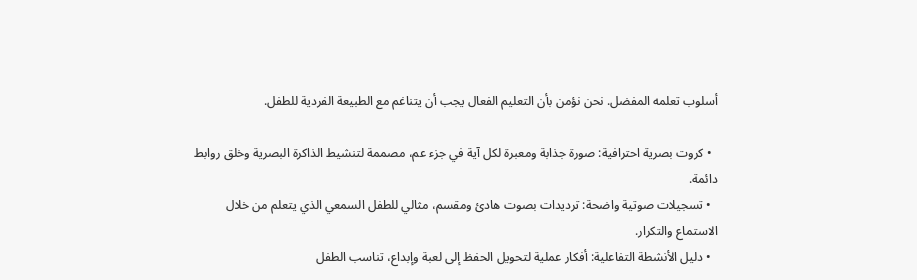أسلوب تعلمه المفضل. نحن نؤمن بأن التعليم الفعال يجب أن يتناغم مع الطبيعة الفردية للطفل.

  • كروت بصرية احترافية: صورة جذابة ومعبرة لكل آية في جزء عم، مصممة لتنشيط الذاكرة البصرية وخلق روابط دائمة.
  • تسجيلات صوتية واضحة: ترديدات بصوت هادئ ومقسم، مثالي للطفل السمعي الذي يتعلم من خلال الاستماع والتكرار.
  • دليل الأنشطة التفاعلية: أفكار عملية لتحويل الحفظ إلى لعبة وإبداع، تناسب الطفل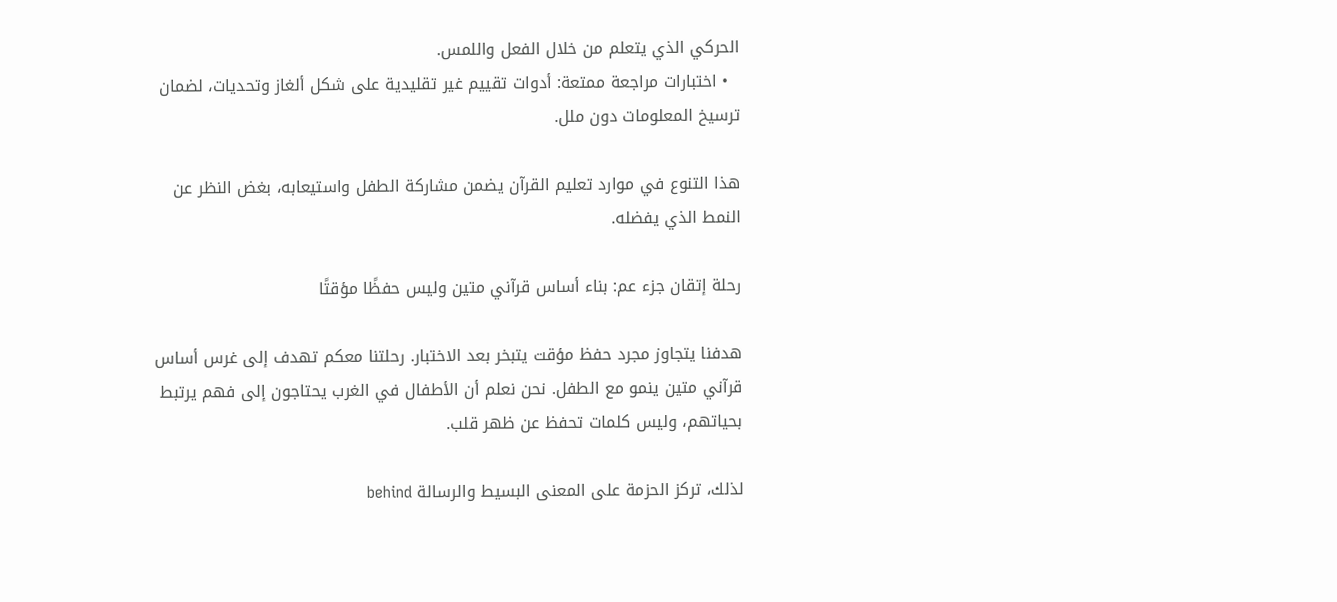الحركي الذي يتعلم من خلال الفعل واللمس.
  • اختبارات مراجعة ممتعة: أدوات تقييم غير تقليدية على شكل ألغاز وتحديات، لضمان ترسيخ المعلومات دون ملل.

هذا التنوع في موارد تعليم القرآن يضمن مشاركة الطفل واستيعابه، بغض النظر عن النمط الذي يفضله.

رحلة إتقان جزء عم: بناء أساس قرآني متين وليس حفظًا مؤقتًا

هدفنا يتجاوز مجرد حفظ مؤقت يتبخر بعد الاختبار. رحلتنا معكم تهدف إلى غرس أساس قرآني متين ينمو مع الطفل. نحن نعلم أن الأطفال في الغرب يحتاجون إلى فهم يرتبط بحياتهم، وليس كلمات تحفظ عن ظهر قلب.

لذلك، تركز الحزمة على المعنى البسيط والرسالة behind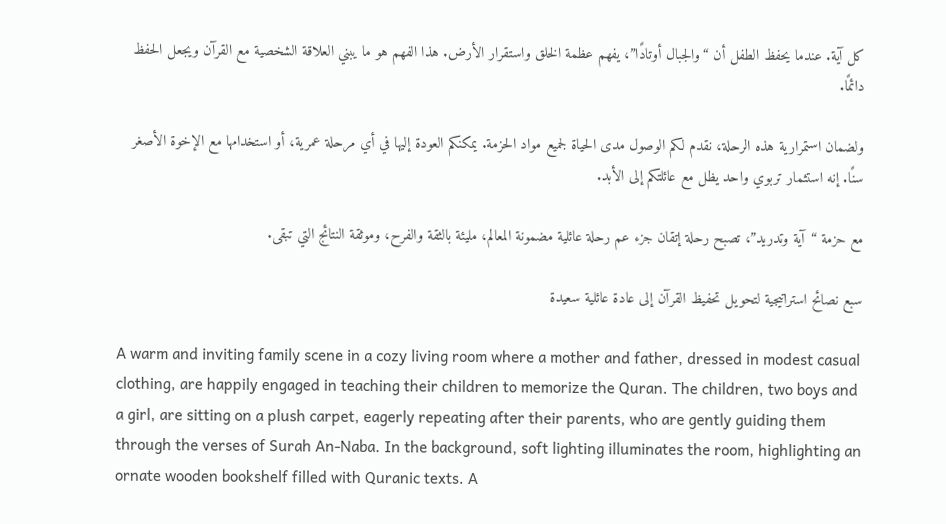كل آية. عندما يحفظ الطفل أن “والجبال أوتادًا”، يفهم عظمة الخلق واستقرار الأرض. هذا الفهم هو ما يبني العلاقة الشخصية مع القرآن ويجعل الحفظ دائمًا.

ولضمان استمرارية هذه الرحلة، نقدم لكم الوصول مدى الحياة لجميع مواد الحزمة. يمكنكم العودة إليها في أي مرحلة عمرية، أو استخدامها مع الإخوة الأصغر سنًا. إنه استثمار تربوي واحد يظل مع عائلتكم إلى الأبد.

مع حزمة “آية وتدريد”، تصبح رحلة إتقان جزء عم رحلة عائلية مضمونة المعالم، مليئة بالثقة والفرح، وموثقة النتائج التي تبقى.

سبع نصائح استراتيجية لتحويل تحفيظ القرآن إلى عادة عائلية سعيدة

A warm and inviting family scene in a cozy living room where a mother and father, dressed in modest casual clothing, are happily engaged in teaching their children to memorize the Quran. The children, two boys and a girl, are sitting on a plush carpet, eagerly repeating after their parents, who are gently guiding them through the verses of Surah An-Naba. In the background, soft lighting illuminates the room, highlighting an ornate wooden bookshelf filled with Quranic texts. A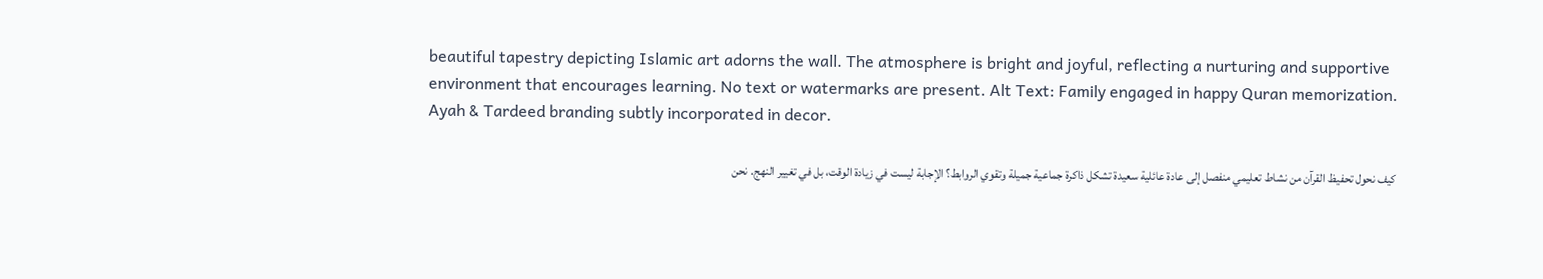beautiful tapestry depicting Islamic art adorns the wall. The atmosphere is bright and joyful, reflecting a nurturing and supportive environment that encourages learning. No text or watermarks are present. Alt Text: Family engaged in happy Quran memorization. Ayah & Tardeed branding subtly incorporated in decor.

كيف نحول تحفيظ القرآن من نشاط تعليمي منفصل إلى عادة عائلية سعيدة تشكل ذاكرة جماعية جميلة وتقوي الروابط؟ الإجابة ليست في زيادة الوقت، بل في تغيير النهج. نحن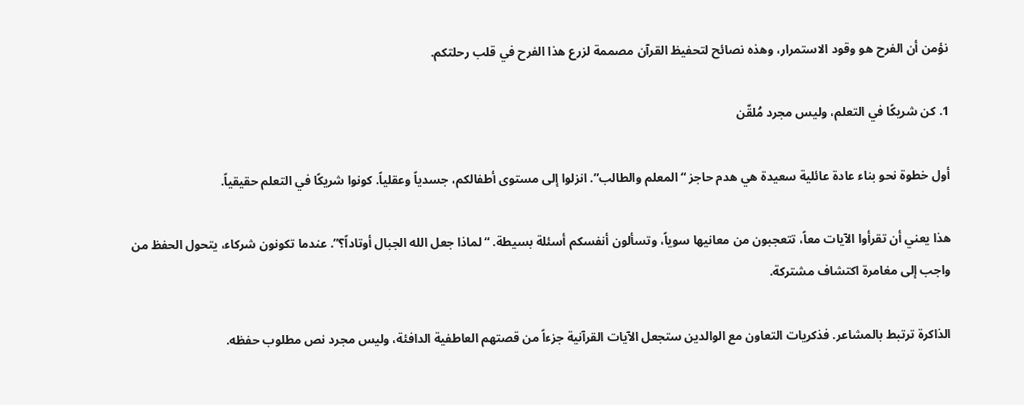نؤمن أن الفرح هو وقود الاستمرار، وهذه نصائح لتحفيظ القرآن مصممة لزرع هذا الفرح في قلب رحلتكم.

1. كن شريكًا في التعلم، وليس مجرد مُلقّن

أول خطوة نحو بناء عادة عائلية سعيدة هي هدم حاجز “المعلم والطالب”. انزلوا إلى مستوى أطفالكم، جسدياً وعقلياً. كونوا شريكًا في التعلم حقيقياً.

هذا يعني أن تقرأوا الآيات معاً، تتعجبون من معانيها سوياً، وتسألون أنفسكم أسئلة بسيطة. “لماذا جعل الله الجبال أوتاداً؟”. عندما تكونون شركاء، يتحول الحفظ من واجب إلى مغامرة اكتشاف مشتركة.

الذاكرة ترتبط بالمشاعر. فذكريات التعاون مع الوالدين ستجعل الآيات القرآنية جزءاً من قصتهم العاطفية الدافئة، وليس مجرد نص مطلوب حفظه.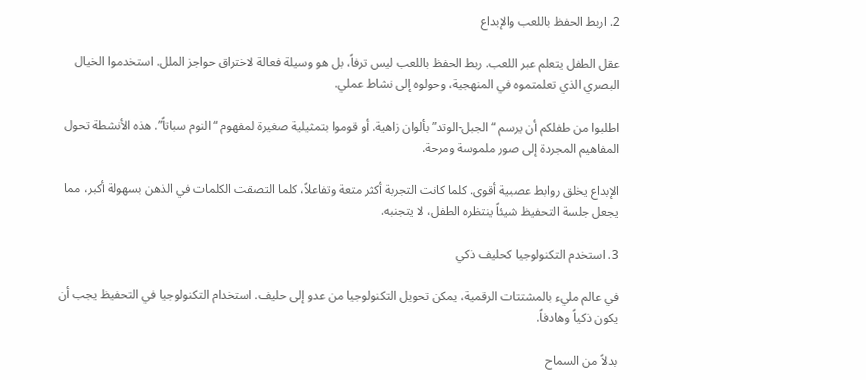2. اربط الحفظ باللعب والإبداع

عقل الطفل يتعلم عبر اللعب. ربط الحفظ باللعب ليس ترفاً، بل هو وسيلة فعالة لاختراق حواجز الملل. استخدموا الخيال البصري الذي تعلمتموه في المنهجية، وحولوه إلى نشاط عملي.

اطلبوا من طفلكم أن يرسم “الجبل-الوتد” بألوان زاهية. أو قوموا بتمثيلية صغيرة لمفهوم “النوم سباتاً”. هذه الأنشطة تحول المفاهيم المجردة إلى صور ملموسة ومرحة.

الإبداع يخلق روابط عصبية أقوى. كلما كانت التجربة أكثر متعة وتفاعلاً، كلما التصقت الكلمات في الذهن بسهولة أكبر، مما يجعل جلسة التحفيظ شيئاً ينتظره الطفل، لا يتجنبه.

3. استخدم التكنولوجيا كحليف ذكي

في عالم مليء بالمشتتات الرقمية، يمكن تحويل التكنولوجيا من عدو إلى حليف. استخدام التكنولوجيا في التحفيظ يجب أن يكون ذكياً وهادفاً.

بدلاً من السماح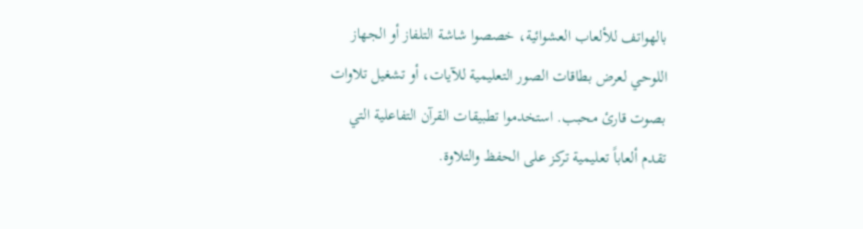بالهواتف للألعاب العشوائية، خصصوا شاشة التلفاز أو الجهاز اللوحي لعرض بطاقات الصور التعليمية للآيات، أو تشغيل تلاوات بصوت قارئ محبب. استخدموا تطبيقات القرآن التفاعلية التي تقدم ألعاباً تعليمية تركز على الحفظ والتلاوة.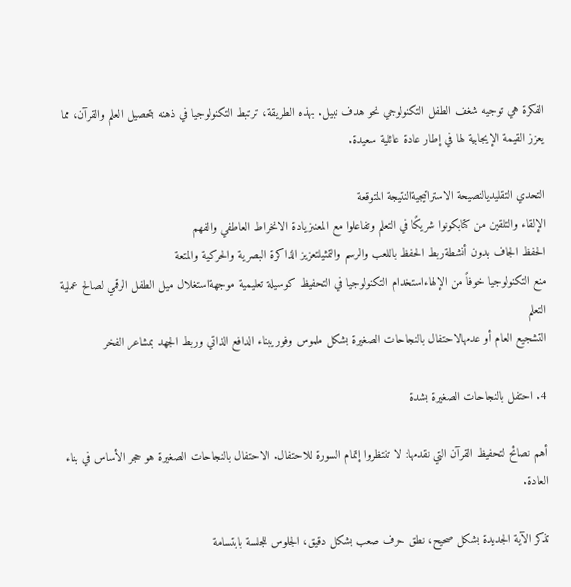الفكرة هي توجيه شغف الطفل التكنولوجي نحو هدف نبيل. بهذه الطريقة، ترتبط التكنولوجيا في ذهنه بتحصيل العلم والقرآن، مما يعزز القيمة الإيجابية لها في إطار عادة عائلية سعيدة.

التحدي التقليديالنصيحة الاستراتيجيةالنتيجة المتوقعة
الإلقاء والتلقين من كتابكونوا شريكًا في التعلم وتفاعلوا مع المعنىزيادة الانخراط العاطفي والفهم
الحفظ الجاف بدون أنشطةربط الحفظ باللعب والرسم والتمثيلتعزيز الذاكرة البصرية والحركية والمتعة
منع التكنولوجيا خوفاً من الإلهاءاستخدام التكنولوجيا في التحفيظ كوسيلة تعليمية موجهةاستغلال ميل الطفل الرقمي لصالح عملية التعلم
التشجيع العام أو عدمهالاحتفال بالنجاحات الصغيرة بشكل ملموس وفوريبناء الدافع الذاتي وربط الجهد بمشاعر الفخر

4. احتفل بالنجاحات الصغيرة بشدة

أهم نصائح لتحفيظ القرآن التي نقدمها: لا تنتظروا إتمام السورة للاحتفال. الاحتفال بالنجاحات الصغيرة هو حجر الأساس في بناء العادة.

تذكر الآية الجديدة بشكل صحيح، نطق حرف صعب بشكل دقيق، الجلوس للجلسة بابتسامة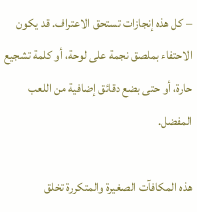– كل هذه إنجازات تستحق الاعتراف. قد يكون الاحتفاء بملصق نجمة على لوحة، أو كلمة تشجيع حارة، أو حتى بضع دقائق إضافية من اللعب المفضل.

هذه المكافآت الصغيرة والمتكررة تخلق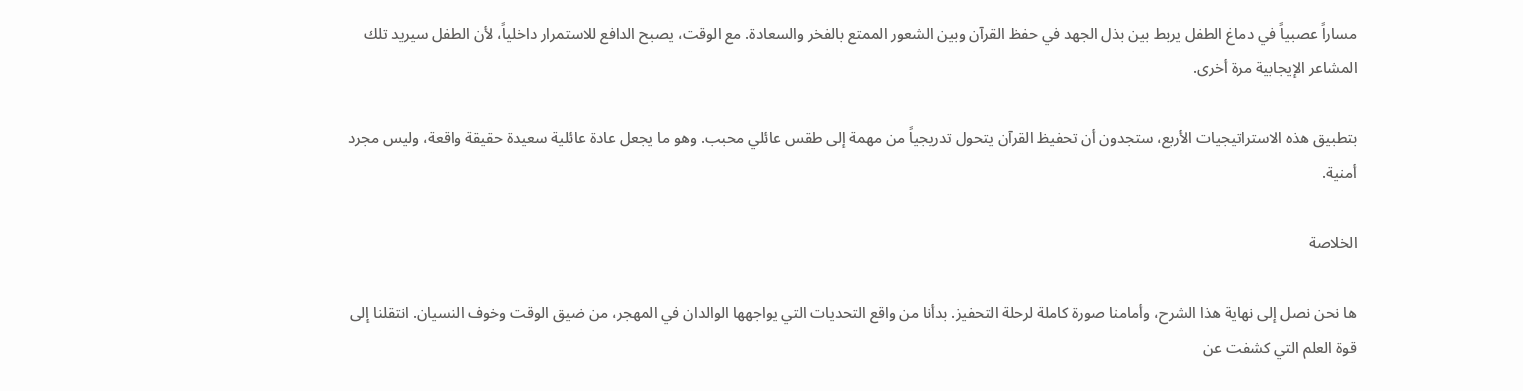مساراً عصبياً في دماغ الطفل يربط بين بذل الجهد في حفظ القرآن وبين الشعور الممتع بالفخر والسعادة. مع الوقت، يصبح الدافع للاستمرار داخلياً، لأن الطفل سيريد تلك المشاعر الإيجابية مرة أخرى.

بتطبيق هذه الاستراتيجيات الأربع، ستجدون أن تحفيظ القرآن يتحول تدريجياً من مهمة إلى طقس عائلي محبب. وهو ما يجعل عادة عائلية سعيدة حقيقة واقعة، وليس مجرد أمنية.

الخلاصة

ها نحن نصل إلى نهاية هذا الشرح، وأمامنا صورة كاملة لرحلة التحفيز. بدأنا من واقع التحديات التي يواجهها الوالدان في المهجر، من ضيق الوقت وخوف النسيان. انتقلنا إلى قوة العلم التي كشفت عن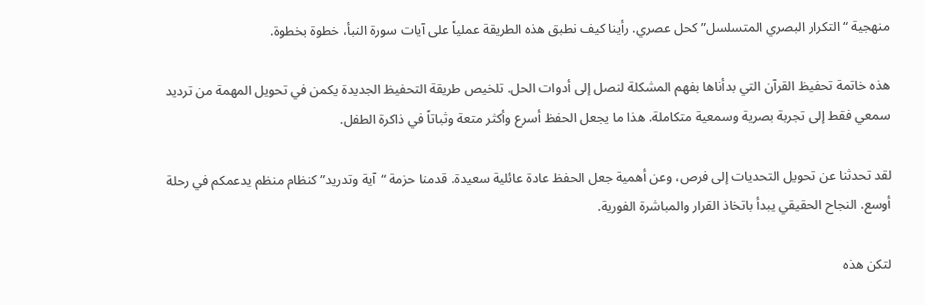منهجية “التكرار البصري المتسلسل” كحل عصري. رأينا كيف نطبق هذه الطريقة عملياً على آيات سورة النبأ، خطوة بخطوة.

هذه خاتمة تحفيظ القرآن التي بدأناها بفهم المشكلة لنصل إلى أدوات الحل. تلخيص طريقة التحفيظ الجديدة يكمن في تحويل المهمة من ترديد سمعي فقط إلى تجربة بصرية وسمعية متكاملة. هذا ما يجعل الحفظ أسرع وأكثر متعة وثباتاً في ذاكرة الطفل.

لقد تحدثنا عن تحويل التحديات إلى فرص، وعن أهمية جعل الحفظ عادة عائلية سعيدة. قدمنا حزمة “آية وتدريد” كنظام منظم يدعمكم في رحلة أوسع. النجاح الحقيقي يبدأ باتخاذ القرار والمباشرة الفورية.

لتكن هذه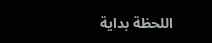اللحظة بداية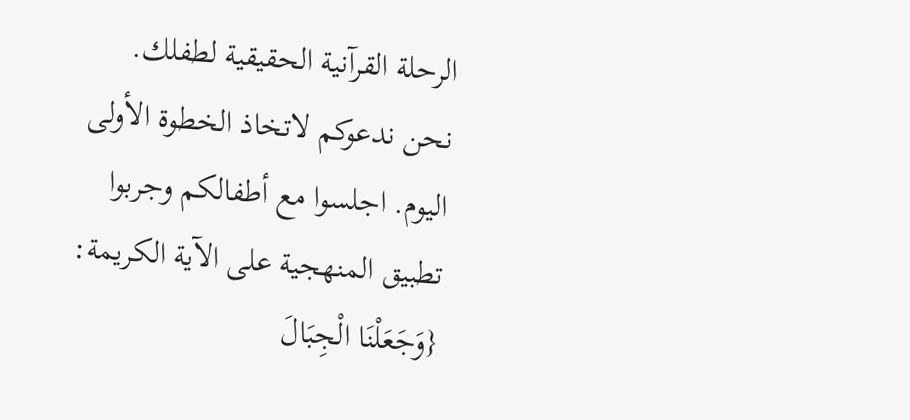الرحلة القرآنية الحقيقية لطفلك. نحن ندعوكم لاتخاذ الخطوة الأولى اليوم. اجلسوا مع أطفالكم وجربوا تطبيق المنهجية على الآية الكريمة: {وَجَعَلْنَا الْجِبَالَ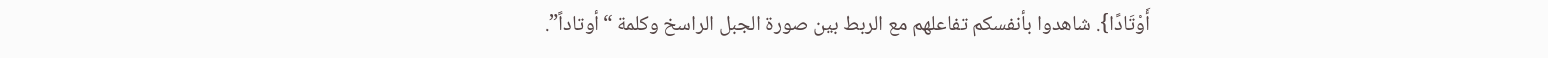أَوْتَادًا}. شاهدوا بأنفسكم تفاعلهم مع الربط بين صورة الجبل الراسخ وكلمة “أوتاداً”.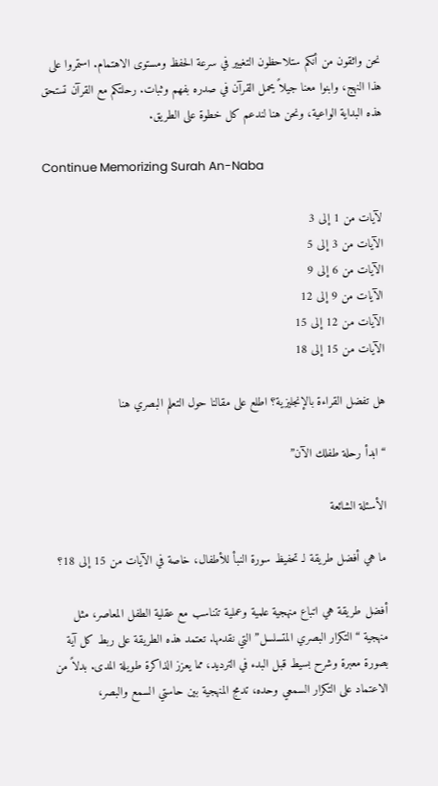نحن واثقون من أنكم ستلاحظون التغيير في سرعة الحفظ ومستوى الاهتمام. استمروا على هذا النهج، وابنوا معنا جيلاً يحمل القرآن في صدره بفهم وثبات. رحلتكم مع القرآن تستحق هذه البداية الواعية، ونحن هنا لندعم كل خطوة على الطريق.

Continue Memorizing Surah An-Naba

لآيات من 1 إلى 3
الآيات من 3 إلى 5
الآيات من 6 إلى 9
الآيات من 9 إلى 12
الآيات من 12 إلى 15
الآيات من 15 إلى 18

هل تفضل القراءة بالإنجليزية؟ اطلع على مقالنا حول التعلم البصري هنا

“ابدأ رحلة طفلك الآن”

الأسئلة الشائعة

ما هي أفضل طريقة لـ تحفيظ سورة النبأ للأطفال، خاصة في الآيات من 15 إلى 18؟

أفضل طريقة هي اتباع منهجية علمية وعملية تتناسب مع عقلية الطفل المعاصر، مثل منهجية “التكرار البصري المتسلسل” التي نقدمها. تعتمد هذه الطريقة على ربط كل آية بصورة معبرة وشرح بسيط قبل البدء في الترديد، مما يعزز الذاكرة طويلة المدى. بدلاً من الاعتماد على التكرار السمعي وحده، تدمج المنهجية بين حاستي السمع والبصر،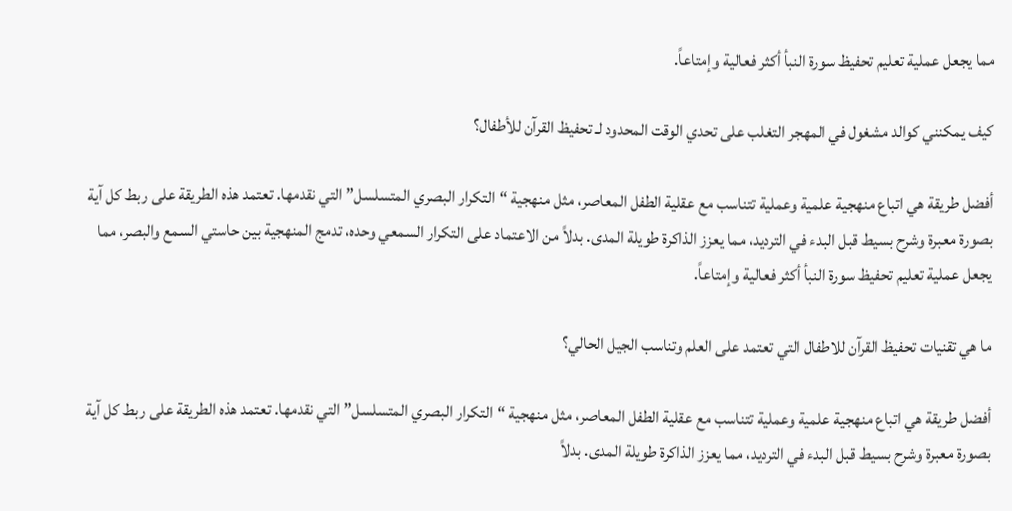مما يجعل عملية تعليم تحفيظ سورة النبأ أكثر فعالية وإمتاعاً.

كيف يمكنني كوالد مشغول في المهجر التغلب على تحدي الوقت المحدود لـ تحفيظ القرآن للأطفال؟

أفضل طريقة هي اتباع منهجية علمية وعملية تتناسب مع عقلية الطفل المعاصر، مثل منهجية “التكرار البصري المتسلسل” التي نقدمها. تعتمد هذه الطريقة على ربط كل آية بصورة معبرة وشرح بسيط قبل البدء في الترديد، مما يعزز الذاكرة طويلة المدى. بدلاً من الاعتماد على التكرار السمعي وحده، تدمج المنهجية بين حاستي السمع والبصر، مما يجعل عملية تعليم تحفيظ سورة النبأ أكثر فعالية وإمتاعاً.

ما هي تقنيات تحفيظ القرآن للاطفال التي تعتمد على العلم وتناسب الجيل الحالي؟

أفضل طريقة هي اتباع منهجية علمية وعملية تتناسب مع عقلية الطفل المعاصر، مثل منهجية “التكرار البصري المتسلسل” التي نقدمها. تعتمد هذه الطريقة على ربط كل آية بصورة معبرة وشرح بسيط قبل البدء في الترديد، مما يعزز الذاكرة طويلة المدى. بدلاً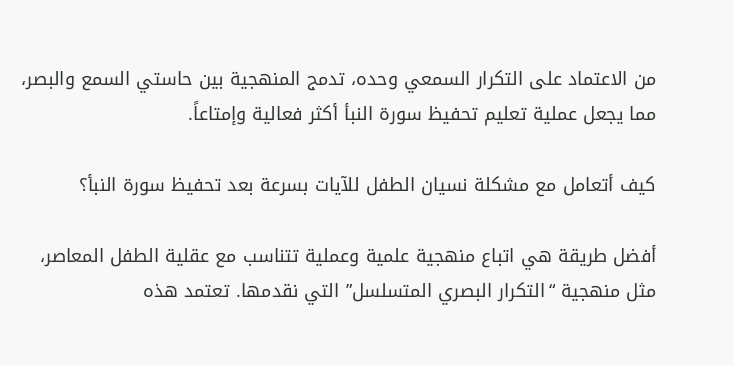من الاعتماد على التكرار السمعي وحده، تدمج المنهجية بين حاستي السمع والبصر، مما يجعل عملية تعليم تحفيظ سورة النبأ أكثر فعالية وإمتاعاً.

كيف أتعامل مع مشكلة نسيان الطفل للآيات بسرعة بعد تحفيظ سورة النبأ؟

أفضل طريقة هي اتباع منهجية علمية وعملية تتناسب مع عقلية الطفل المعاصر، مثل منهجية “التكرار البصري المتسلسل” التي نقدمها. تعتمد هذه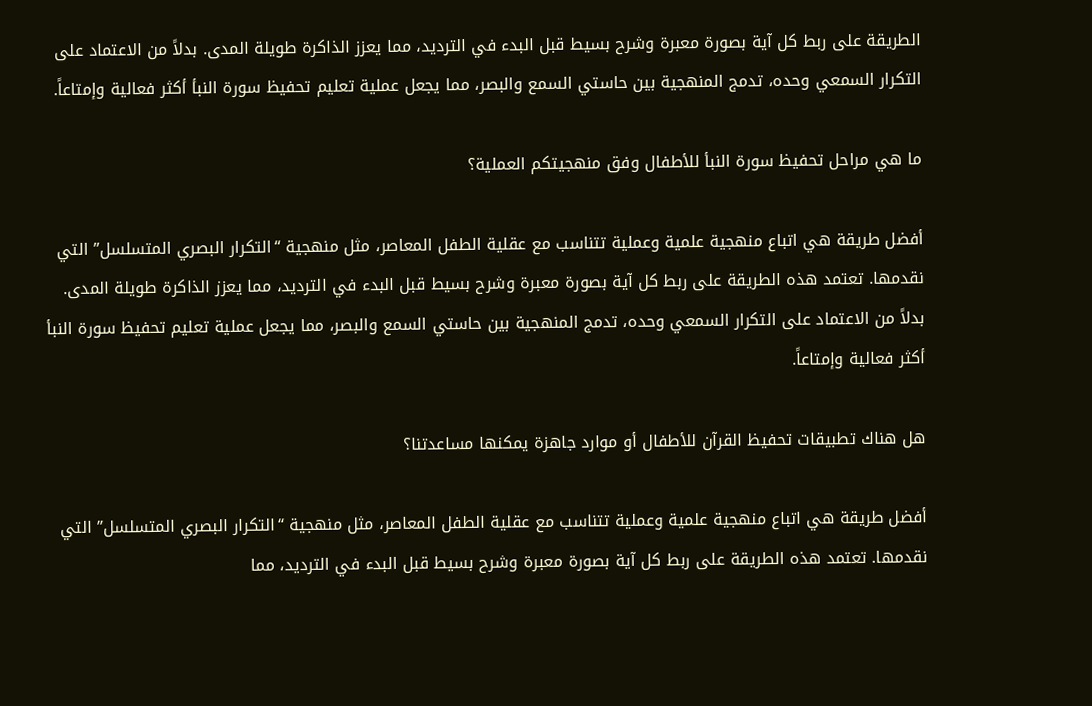الطريقة على ربط كل آية بصورة معبرة وشرح بسيط قبل البدء في الترديد، مما يعزز الذاكرة طويلة المدى. بدلاً من الاعتماد على التكرار السمعي وحده، تدمج المنهجية بين حاستي السمع والبصر، مما يجعل عملية تعليم تحفيظ سورة النبأ أكثر فعالية وإمتاعاً.

ما هي مراحل تحفيظ سورة النبأ للأطفال وفق منهجيتكم العملية؟

أفضل طريقة هي اتباع منهجية علمية وعملية تتناسب مع عقلية الطفل المعاصر، مثل منهجية “التكرار البصري المتسلسل” التي نقدمها. تعتمد هذه الطريقة على ربط كل آية بصورة معبرة وشرح بسيط قبل البدء في الترديد، مما يعزز الذاكرة طويلة المدى. بدلاً من الاعتماد على التكرار السمعي وحده، تدمج المنهجية بين حاستي السمع والبصر، مما يجعل عملية تعليم تحفيظ سورة النبأ أكثر فعالية وإمتاعاً.

هل هناك تطبيقات تحفيظ القرآن للأطفال أو موارد جاهزة يمكنها مساعدتنا؟

أفضل طريقة هي اتباع منهجية علمية وعملية تتناسب مع عقلية الطفل المعاصر، مثل منهجية “التكرار البصري المتسلسل” التي نقدمها. تعتمد هذه الطريقة على ربط كل آية بصورة معبرة وشرح بسيط قبل البدء في الترديد، مما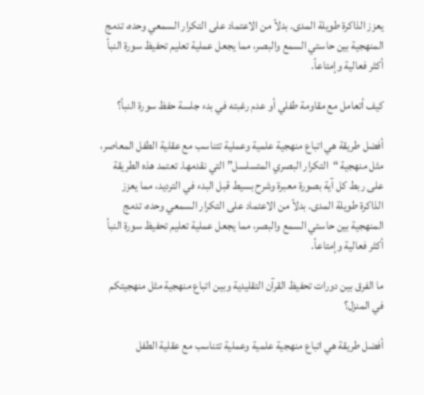يعزز الذاكرة طويلة المدى. بدلاً من الاعتماد على التكرار السمعي وحده، تدمج المنهجية بين حاستي السمع والبصر، مما يجعل عملية تعليم تحفيظ سورة النبأ أكثر فعالية وإمتاعاً.

كيف أتعامل مع مقاومة طفلي أو عدم رغبته في بدء جلسة حفظ سورة النبأ؟

أفضل طريقة هي اتباع منهجية علمية وعملية تتناسب مع عقلية الطفل المعاصر، مثل منهجية “التكرار البصري المتسلسل” التي نقدمها. تعتمد هذه الطريقة على ربط كل آية بصورة معبرة وشرح بسيط قبل البدء في الترديد، مما يعزز الذاكرة طويلة المدى. بدلاً من الاعتماد على التكرار السمعي وحده، تدمج المنهجية بين حاستي السمع والبصر، مما يجعل عملية تعليم تحفيظ سورة النبأ أكثر فعالية وإمتاعاً.

ما الفرق بين دورات تحفيظ القرآن التقليدية وبين اتباع منهجية مثل منهجيتكم في المنزل؟

أفضل طريقة هي اتباع منهجية علمية وعملية تتناسب مع عقلية الطفل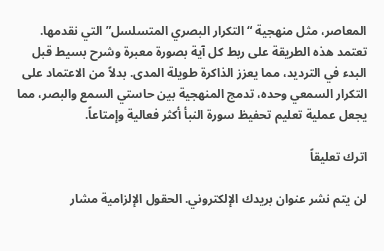المعاصر، مثل منهجية “التكرار البصري المتسلسل” التي نقدمها. تعتمد هذه الطريقة على ربط كل آية بصورة معبرة وشرح بسيط قبل البدء في الترديد، مما يعزز الذاكرة طويلة المدى. بدلاً من الاعتماد على التكرار السمعي وحده، تدمج المنهجية بين حاستي السمع والبصر، مما يجعل عملية تعليم تحفيظ سورة النبأ أكثر فعالية وإمتاعاً.

اترك تعليقاً

لن يتم نشر عنوان بريدك الإلكتروني. الحقول الإلزامية مشار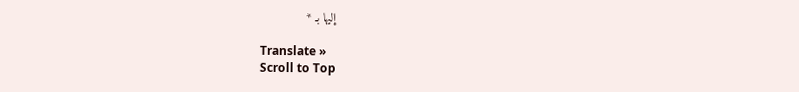إليها بـ *

Translate »
Scroll to Top